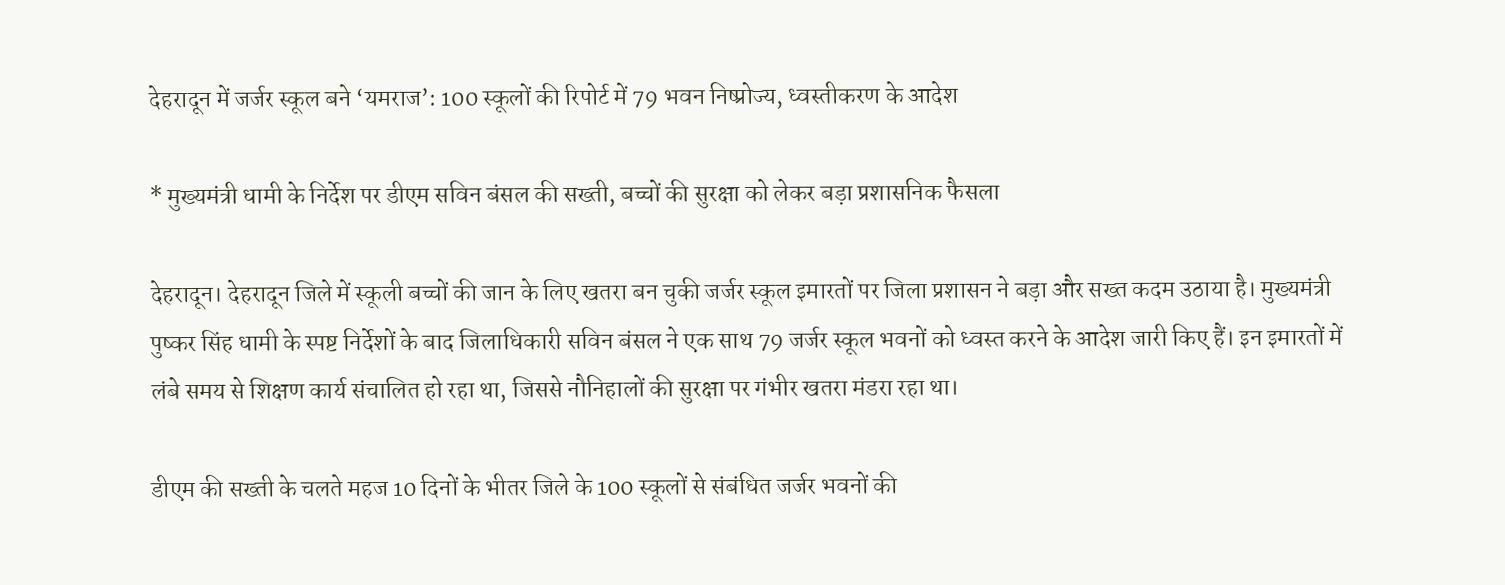देहरादून में जर्जर स्कूल बने ‘यमराज’: 100 स्कूलों की रिपोर्ट में 79 भवन निष्प्रोज्य, ध्वस्तीकरण के आदेश

* मुख्यमंत्री धामी के निर्देश पर डीएम सविन बंसल की सख्ती, बच्चों की सुरक्षा को लेकर बड़ा प्रशासनिक फैसला

देहरादून। देहरादून जिले में स्कूली बच्चों की जान के लिए खतरा बन चुकी जर्जर स्कूल इमारतों पर जिला प्रशासन ने बड़ा और सख्त कदम उठाया है। मुख्यमंत्री पुष्कर सिंह धामी के स्पष्ट निर्देशों के बाद जिलाधिकारी सविन बंसल ने एक साथ 79 जर्जर स्कूल भवनों को ध्वस्त करने के आदेश जारी किए हैं। इन इमारतों में लंबे समय से शिक्षण कार्य संचालित हो रहा था, जिससे नौनिहालों की सुरक्षा पर गंभीर खतरा मंडरा रहा था।

डीएम की सख्ती के चलते महज 10 दिनों के भीतर जिले के 100 स्कूलों से संबंधित जर्जर भवनों की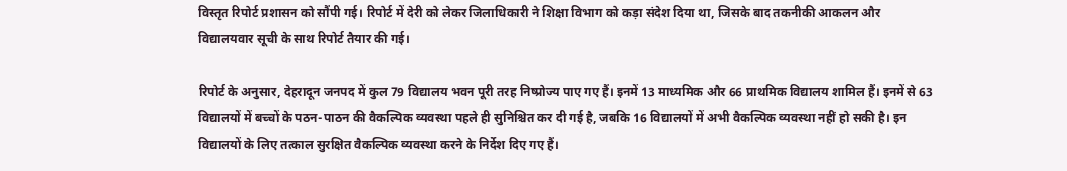विस्तृत रिपोर्ट प्रशासन को सौंपी गई। रिपोर्ट में देरी को लेकर जिलाधिकारी ने शिक्षा विभाग को कड़ा संदेश दिया था, जिसके बाद तकनीकी आकलन और विद्यालयवार सूची के साथ रिपोर्ट तैयार की गई।

रिपोर्ट के अनुसार, देहरादून जनपद में कुल 79 विद्यालय भवन पूरी तरह निष्प्रोज्य पाए गए हैं। इनमें 13 माध्यमिक और 66 प्राथमिक विद्यालय शामिल हैं। इनमें से 63 विद्यालयों में बच्चों के पठन-पाठन की वैकल्पिक व्यवस्था पहले ही सुनिश्चित कर दी गई है, जबकि 16 विद्यालयों में अभी वैकल्पिक व्यवस्था नहीं हो सकी है। इन विद्यालयों के लिए तत्काल सुरक्षित वैकल्पिक व्यवस्था करने के निर्देश दिए गए हैं।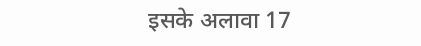इसके अलावा 17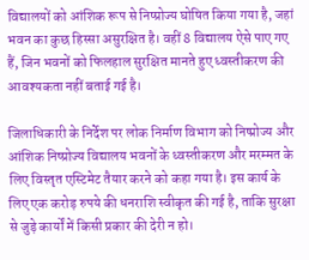विद्यालयों को आंशिक रूप से निष्प्रोज्य घोषित किया गया है, जहां भवन का कुछ हिस्सा असुरक्षित है। वहीं 8 विद्यालय ऐसे पाए गए हैं, जिन भवनों को फिलहाल सुरक्षित मानते हुए ध्वस्तीकरण की आवश्यकता नहीं बताई गई है।

जिलाधिकारी के निर्देश पर लोक निर्माण विभाग को निष्प्रोज्य और आंशिक निष्प्रोज्य विद्यालय भवनों के ध्वस्तीकरण और मरम्मत के लिए विस्तृत एस्टिमेट तैयार करने को कहा गया है। इस कार्य के लिए एक करोड़ रुपये की धनराशि स्वीकृत की गई है, ताकि सुरक्षा से जुड़े कार्यों में किसी प्रकार की देरी न हो।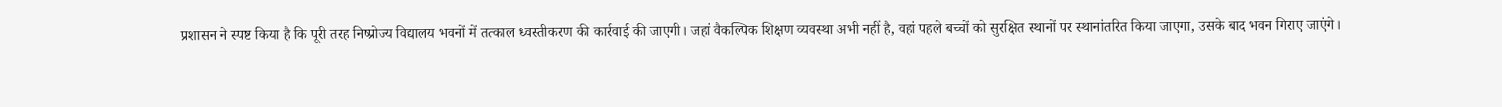प्रशासन ने स्पष्ट किया है कि पूरी तरह निष्प्रोज्य विद्यालय भवनों में तत्काल ध्वस्तीकरण की कार्रवाई की जाएगी। जहां वैकल्पिक शिक्षण व्यवस्था अभी नहीं है, वहां पहले बच्चों को सुरक्षित स्थानों पर स्थानांतरित किया जाएगा, उसके बाद भवन गिराए जाएंगे।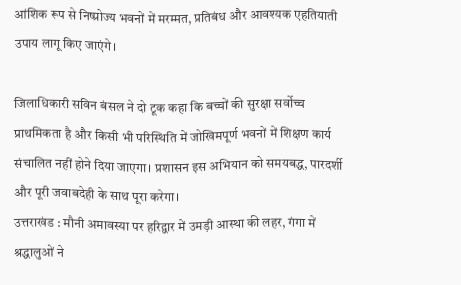आंशिक रूप से निष्प्रोज्य भवनों में मरम्मत, प्रतिबंध और आवश्यक एहतियाती उपाय लागू किए जाएंगे।

जिलाधिकारी सविन बंसल ने दो टूक कहा कि बच्चों की सुरक्षा सर्वोच्च प्राथमिकता है और किसी भी परिस्थिति में जोखिमपूर्ण भवनों में शिक्षण कार्य संचालित नहीं होने दिया जाएगा। प्रशासन इस अभियान को समयबद्ध, पारदर्शी और पूरी जवाबदेही के साथ पूरा करेगा।
उत्तराखंड : मौनी अमावस्या पर हरिद्वार में उमड़ी आस्था की लहर, गंगा में श्रद्धालुओं ने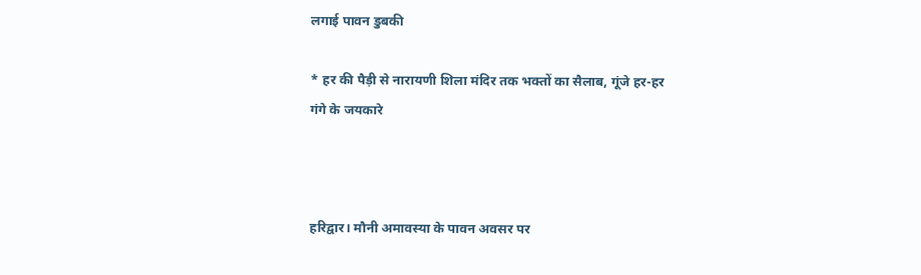लगाई पावन डुबकी

* हर की पैड़ी से नारायणी शिला मंदिर तक भक्तों का सैलाब, गूंजे हर-हर गंगे के जयकारे



हरिद्वार। मौनी अमावस्या के पावन अवसर पर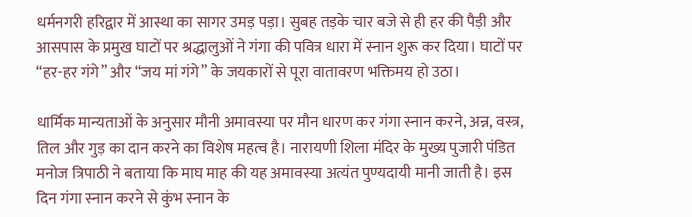धर्मनगरी हरिद्वार में आस्था का सागर उमड़ पड़ा। सुबह तड़के चार बजे से ही हर की पैड़ी और आसपास के प्रमुख घाटों पर श्रद्धालुओं ने गंगा की पवित्र धारा में स्नान शुरू कर दिया। घाटों पर “हर-हर गंगे” और “जय मां गंगे” के जयकारों से पूरा वातावरण भक्तिमय हो उठा।

धार्मिक मान्यताओं के अनुसार मौनी अमावस्या पर मौन धारण कर गंगा स्नान करने, अन्न, वस्त्र, तिल और गुड़ का दान करने का विशेष महत्व है। नारायणी शिला मंदिर के मुख्य पुजारी पंडित मनोज त्रिपाठी ने बताया कि माघ माह की यह अमावस्या अत्यंत पुण्यदायी मानी जाती है। इस दिन गंगा स्नान करने से कुंभ स्नान के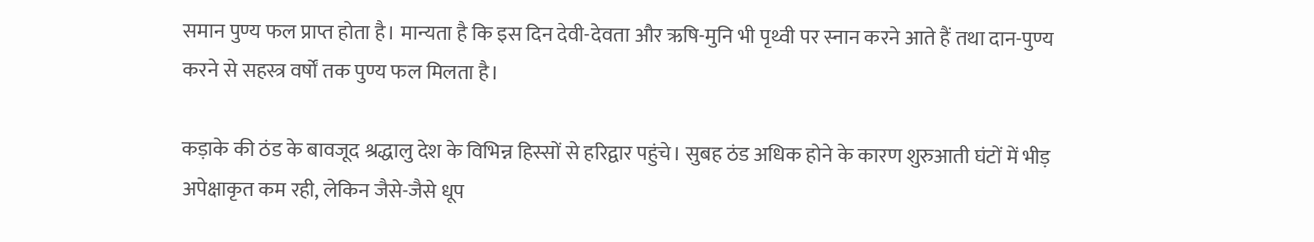समान पुण्य फल प्राप्त होता है। मान्यता है कि इस दिन देवी-देवता और ऋषि-मुनि भी पृथ्वी पर स्नान करने आते हैं तथा दान-पुण्य करने से सहस्त्र वर्षों तक पुण्य फल मिलता है।

कड़ाके की ठंड के बावजूद श्रद्धालु देश के विभिन्न हिस्सों से हरिद्वार पहुंचे। सुबह ठंड अधिक होने के कारण शुरुआती घंटों में भीड़ अपेक्षाकृत कम रही, लेकिन जैसे-जैसे धूप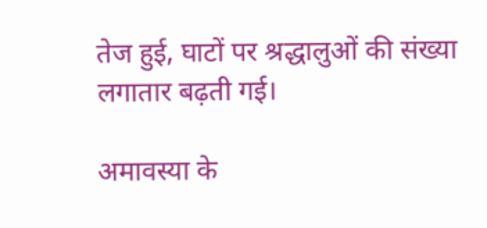तेज हुई, घाटों पर श्रद्धालुओं की संख्या लगातार बढ़ती गई।

अमावस्या के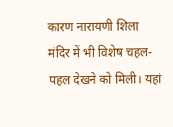कारण नारायणी शिला मंदिर में भी विशेष चहल-पहल देखने को मिली। यहां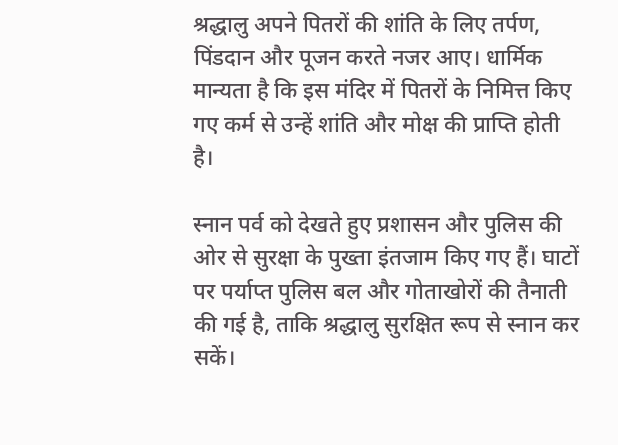श्रद्धालु अपने पितरों की शांति के लिए तर्पण, पिंडदान और पूजन करते नजर आए। धार्मिक मान्यता है कि इस मंदिर में पितरों के निमित्त किए गए कर्म से उन्हें शांति और मोक्ष की प्राप्ति होती है।

स्नान पर्व को देखते हुए प्रशासन और पुलिस की ओर से सुरक्षा के पुख्ता इंतजाम किए गए हैं। घाटों पर पर्याप्त पुलिस बल और गोताखोरों की तैनाती की गई है, ताकि श्रद्धालु सुरक्षित रूप से स्नान कर सकें।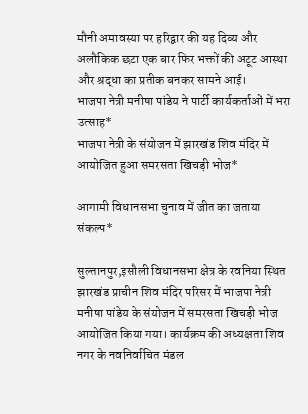मौनी अमावस्या पर हरिद्वार की यह दिव्य और अलौकिक छटा एक बार फिर भक्तों की अटूट आस्था और श्रद्धा का प्रतीक बनकर सामने आई।
भाजपा नेत्री मनीषा पांडेय ने पार्टी कार्यकर्ताओं में भरा उत्साह*
भाजपा नेत्री के संयोजन में झारखंड शिव मंदिर में आयोजित हुआ समरसता खिचड़ी भोज*

आगामी विधानसभा चुनाव में जीत का जताया संकल्प*

सुल्तानपुर,इसौली विधानसभा क्षेत्र के रवनिया स्थित झारखंड प्राचीन शिव मंदिर परिसर में भाजपा नेत्री मनीषा पांडेय के संयोजन में समरसता खिचड़ी भोज आयोजित किया गया। कार्यक्रम की अध्यक्षता शिव नगर के नवनिर्वाचित मंडल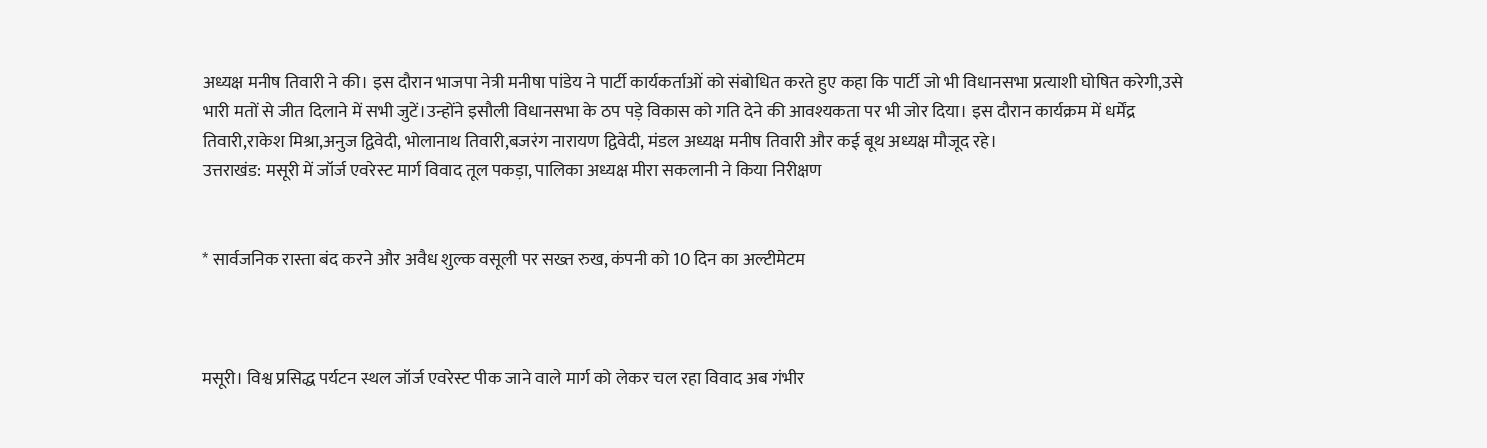अध्यक्ष मनीष तिवारी ने की। इस दौरान भाजपा नेत्री मनीषा पांडेय ने पार्टी कार्यकर्ताओं को संबोधित करते हुए कहा कि पार्टी जो भी विधानसभा प्रत्याशी घोषित करेगी,उसे भारी मतों से जीत दिलाने में सभी जुटें।उन्होंने इसौली विधानसभा के ठप पड़े विकास को गति देने की आवश्यकता पर भी जोर दिया। इस दौरान कार्यक्रम में धर्मेंद्र तिवारी,राकेश मिश्रा,अनुज द्विवेदी, भोलानाथ तिवारी,बजरंग नारायण द्विवेदी, मंडल अध्यक्ष मनीष तिवारी और कई बूथ अध्यक्ष मौजूद रहे।
उत्तराखंड: मसूरी में जॉर्ज एवरेस्ट मार्ग विवाद तूल पकड़ा, पालिका अध्यक्ष मीरा सकलानी ने किया निरीक्षण


* सार्वजनिक रास्ता बंद करने और अवैध शुल्क वसूली पर सख्त रुख, कंपनी को 10 दिन का अल्टीमेटम



मसूरी। विश्व प्रसिद्ध पर्यटन स्थल जॉर्ज एवरेस्ट पीक जाने वाले मार्ग को लेकर चल रहा विवाद अब गंभीर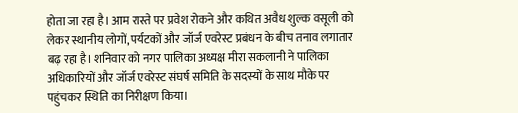होता जा रहा है। आम रास्ते पर प्रवेश रोकने और कथित अवैध शुल्क वसूली को लेकर स्थानीय लोगों, पर्यटकों और जॉर्ज एवरेस्ट प्रबंधन के बीच तनाव लगातार बढ़ रहा है। शनिवार को नगर पालिका अध्यक्ष मीरा सकलानी ने पालिका अधिकारियों और जॉर्ज एवरेस्ट संघर्ष समिति के सदस्यों के साथ मौके पर पहुंचकर स्थिति का निरीक्षण किया।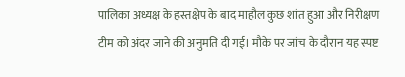पालिका अध्यक्ष के हस्तक्षेप के बाद माहौल कुछ शांत हुआ और निरीक्षण टीम को अंदर जाने की अनुमति दी गई। मौके पर जांच के दौरान यह स्पष्ट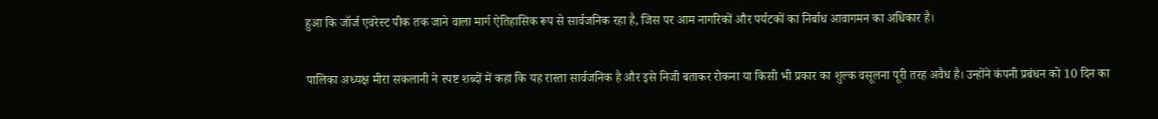हुआ कि जॉर्ज एवरेस्ट पीक तक जाने वाला मार्ग ऐतिहासिक रूप से सार्वजनिक रहा है, जिस पर आम नागरिकों और पर्यटकों का निर्बाध आवागमन का अधिकार है।

पालिका अध्यक्ष मीरा सकलानी ने स्पष्ट शब्दों में कहा कि यह रास्ता सार्वजनिक है और इसे निजी बताकर रोकना या किसी भी प्रकार का शुल्क वसूलना पूरी तरह अवैध है। उन्होंने कंपनी प्रबंधन को 10 दिन का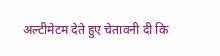अल्टीमेटम देते हुए चेतावनी दी कि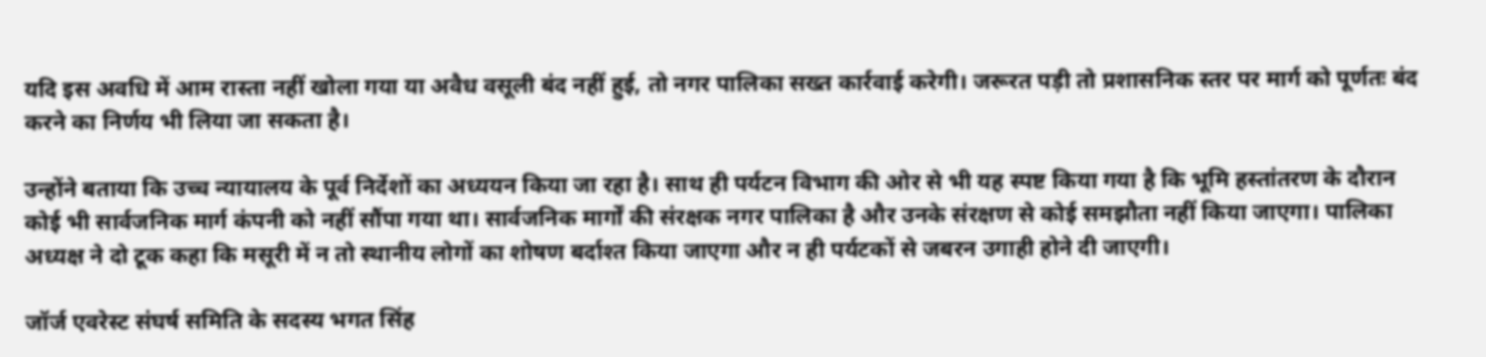यदि इस अवधि में आम रास्ता नहीं खोला गया या अवैध वसूली बंद नहीं हुई, तो नगर पालिका सख्त कार्रवाई करेगी। जरूरत पड़ी तो प्रशासनिक स्तर पर मार्ग को पूर्णतः बंद करने का निर्णय भी लिया जा सकता है।

उन्होंने बताया कि उच्च न्यायालय के पूर्व निर्देशों का अध्ययन किया जा रहा है। साथ ही पर्यटन विभाग की ओर से भी यह स्पष्ट किया गया है कि भूमि हस्तांतरण के दौरान कोई भी सार्वजनिक मार्ग कंपनी को नहीं सौंपा गया था। सार्वजनिक मार्गों की संरक्षक नगर पालिका है और उनके संरक्षण से कोई समझौता नहीं किया जाएगा। पालिका अध्यक्ष ने दो टूक कहा कि मसूरी में न तो स्थानीय लोगों का शोषण बर्दाश्त किया जाएगा और न ही पर्यटकों से जबरन उगाही होने दी जाएगी।

जॉर्ज एवरेस्ट संघर्ष समिति के सदस्य भगत सिंह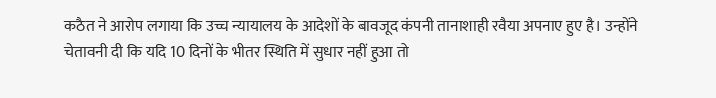कठैत ने आरोप लगाया कि उच्च न्यायालय के आदेशों के बावजूद कंपनी तानाशाही रवैया अपनाए हुए है। उन्होंने चेतावनी दी कि यदि 10 दिनों के भीतर स्थिति में सुधार नहीं हुआ तो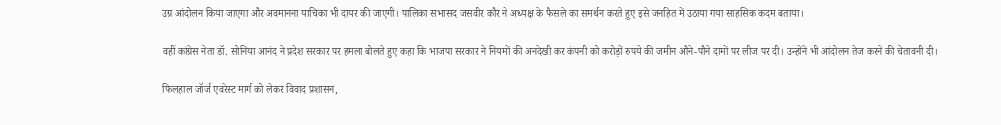उग्र आंदोलन किया जाएगा और अवमानना याचिका भी दायर की जाएगी। पालिका सभासद जसवीर कौर ने अध्यक्ष के फैसले का समर्थन करते हुए इसे जनहित में उठाया गया साहसिक कदम बताया।

वहीं कांग्रेस नेता डॉ. सोनिया आनंद ने प्रदेश सरकार पर हमला बोलते हुए कहा कि भाजपा सरकार ने नियमों की अनदेखी कर कंपनी को करोड़ों रुपये की जमीन औने-पौने दामों पर लीज पर दी। उन्होंने भी आंदोलन तेज करने की चेतावनी दी।

फिलहाल जॉर्ज एवरेस्ट मार्ग को लेकर विवाद प्रशासन,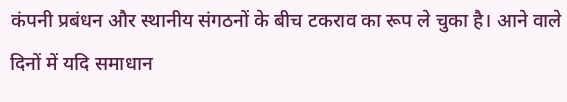कंपनी प्रबंधन और स्थानीय संगठनों के बीच टकराव का रूप ले चुका है। आने वाले दिनों में यदि समाधान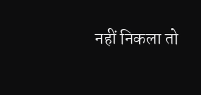नहीं निकला तो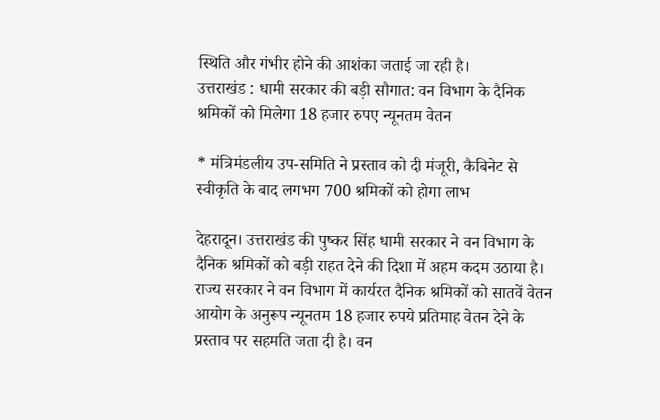स्थिति और गंभीर होने की आशंका जताई जा रही है।
उत्तराखंड : धामी सरकार की बड़ी सौगात: वन विभाग के दैनिक श्रमिकों को मिलेगा 18 हजार रुपए न्यूनतम वेतन

* मंत्रिमंडलीय उप-समिति ने प्रस्ताव को दी मंजूरी, कैबिनेट से स्वीकृति के बाद लगभग 700 श्रमिकों को होगा लाभ

देहरादून। उत्तराखंड की पुष्कर सिंह धामी सरकार ने वन विभाग के दैनिक श्रमिकों को बड़ी राहत देने की दिशा में अहम कदम उठाया है। राज्य सरकार ने वन विभाग में कार्यरत दैनिक श्रमिकों को सातवें वेतन आयोग के अनुरूप न्यूनतम 18 हजार रुपये प्रतिमाह वेतन देने के प्रस्ताव पर सहमति जता दी है। वन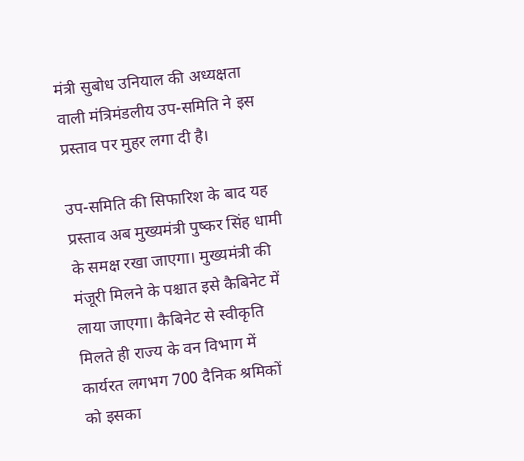मंत्री सुबोध उनियाल की अध्यक्षता वाली मंत्रिमंडलीय उप-समिति ने इस प्रस्ताव पर मुहर लगा दी है।

उप-समिति की सिफारिश के बाद यह प्रस्ताव अब मुख्यमंत्री पुष्कर सिंह धामी के समक्ष रखा जाएगा। मुख्यमंत्री की मंजूरी मिलने के पश्चात इसे कैबिनेट में लाया जाएगा। कैबिनेट से स्वीकृति मिलते ही राज्य के वन विभाग में कार्यरत लगभग 700 दैनिक श्रमिकों को इसका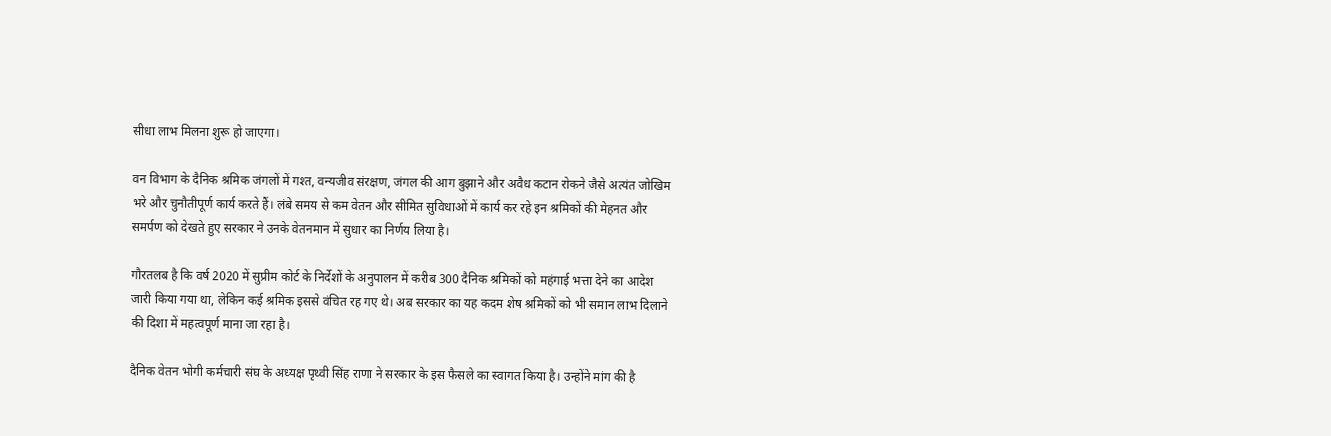सीधा लाभ मिलना शुरू हो जाएगा।

वन विभाग के दैनिक श्रमिक जंगलों में गश्त, वन्यजीव संरक्षण, जंगल की आग बुझाने और अवैध कटान रोकने जैसे अत्यंत जोखिम भरे और चुनौतीपूर्ण कार्य करते हैं। लंबे समय से कम वेतन और सीमित सुविधाओं में कार्य कर रहे इन श्रमिकों की मेहनत और समर्पण को देखते हुए सरकार ने उनके वेतनमान में सुधार का निर्णय लिया है।

गौरतलब है कि वर्ष 2020 में सुप्रीम कोर्ट के निर्देशों के अनुपालन में करीब 300 दैनिक श्रमिकों को महंगाई भत्ता देने का आदेश जारी किया गया था, लेकिन कई श्रमिक इससे वंचित रह गए थे। अब सरकार का यह कदम शेष श्रमिकों को भी समान लाभ दिलाने की दिशा में महत्वपूर्ण माना जा रहा है।

दैनिक वेतन भोगी कर्मचारी संघ के अध्यक्ष पृथ्वी सिंह राणा ने सरकार के इस फैसले का स्वागत किया है। उन्होंने मांग की है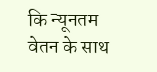कि न्यूनतम वेतन के साथ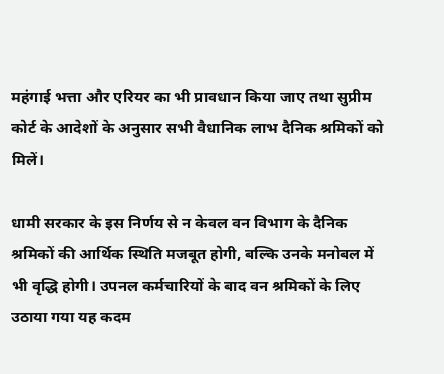महंगाई भत्ता और एरियर का भी प्रावधान किया जाए तथा सुप्रीम कोर्ट के आदेशों के अनुसार सभी वैधानिक लाभ दैनिक श्रमिकों को मिलें।

धामी सरकार के इस निर्णय से न केवल वन विभाग के दैनिक श्रमिकों की आर्थिक स्थिति मजबूत होगी, बल्कि उनके मनोबल में भी वृद्धि होगी। उपनल कर्मचारियों के बाद वन श्रमिकों के लिए उठाया गया यह कदम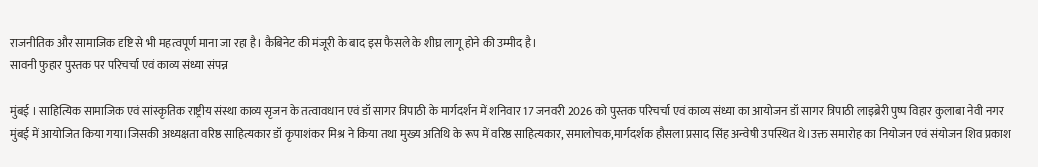राजनीतिक और सामाजिक दृष्टि से भी महत्वपूर्ण माना जा रहा है। कैबिनेट की मंजूरी के बाद इस फैसले के शीघ्र लागू होने की उम्मीद है।
सावनी फुहार पुस्तक पर परिचर्चा‌ एवं काव्य संध्या संपन्न

मुंबई । साहित्यिक सामाजिक एवं सांस्कृतिक राष्ट्रीय संस्था काव्य सृजन के तत्वावधान एवं डॉ सागर त्रिपाठी के मार्गदर्शन में शनिवार 17 जनवरी 2026 को पुस्तक परिचर्चा एवं काव्य संध्या का आयोजन डॉ सागर त्रिपाठी लाइब्रेरी पुष्प विहार कुलाबा‌ नेवी नगर मुंबई में आयोजित किया गया।जिसकी अध्यक्षता वरिष्ठ साहित्यकार डॉ कृपाशंकर मिश्र ने किया तथा मुख्य अतिथि के रूप में वरिष्ठ साहित्यकार, समालोचक,मार्गदर्शक हौसला प्रसाद सिंह अन्वेषी उपस्थित थे।उक्त समारोह का नियोजन एवं संयोजन शिव प्रकाश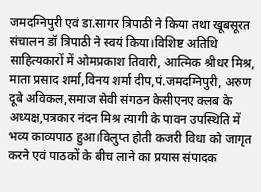जमदग्निपुरी एवं डा.सागर त्रिपाठी ने किया तथा खूबसूरत संचालन डॉ त्रिपाठी ने स्वयं किया।विशिष्ट अतिथि साहित्यकारों में ओमप्रकाश तिवारी, आत्मिक श्रीधर मिश्र, माता प्रसाद शर्मा,विनय शर्मा दीप,पं.जमदग्निपुरी, अरुण दूबे अविकल,समाज सेवी संगठन केसीएनए क्लब के अध्यक्ष,पत्रकार नंदन मिश्र त्यागी के पावन उपस्थिति में भव्य काव्यपाठ हुआ।विलुप्त होती कजरी विधा को जागृत करने एवं पाठकों के बीच लाने का प्रयास संपादक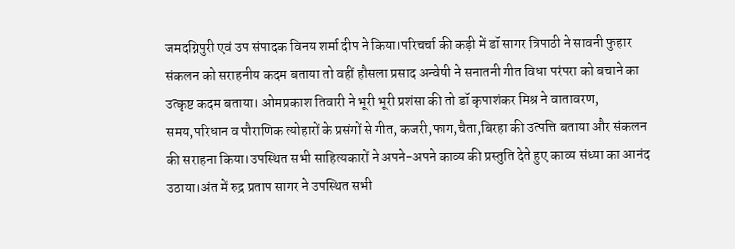जमदग्निपुरी एवं उप संपादक विनय शर्मा दीप ने किया।परिचर्चा की कड़ी में डॉ सागर त्रिपाठी ने सावनी फुहार संकलन को सराहनीय कदम बताया तो वहीं हौसला प्रसाद अन्वेषी ने सनातनी गीत विधा परंपरा को बचाने का उत्कृष्ट कदम बताया। ओमप्रकाश तिवारी ने भूरी भूरी प्रशंसा की तो डॉ कृपाशंकर मिश्र ने वातावरण, समय,परिधान व पौराणिक त्योहारों के प्रसंगों से गीत, कजरी,फाग,चैता,बिरहा की उत्पत्ति बताया और संकलन की सराहना किया।उपस्थित सभी साहित्यकारों ने अपने-अपने काव्य की प्रस्तुति देते हुए काव्य संध्या का आनंद उठाया।अंत में रुद्र प्रताप सागर ने उपस्थित सभी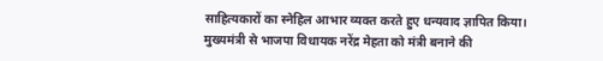साहित्यकारों का स्नेहिल आभार व्यक्त करते हुए धन्यवाद ज्ञापित किया।
मुख्यमंत्री से भाजपा विधायक नरेंद्र मेहता को मंत्री बनाने की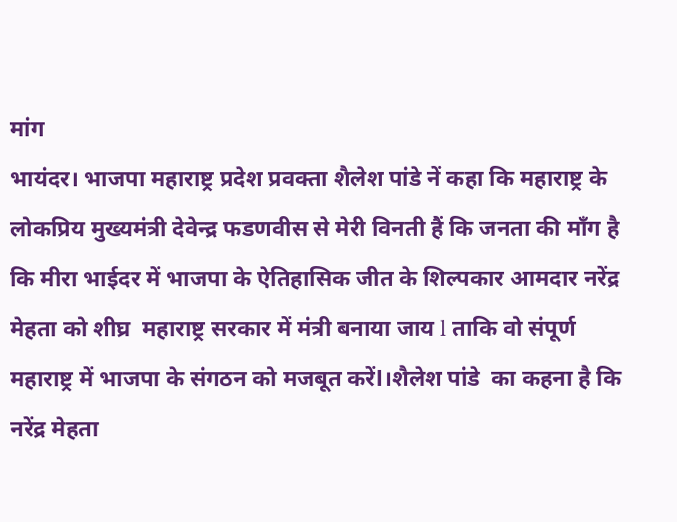मांग
भायंदर। भाजपा महाराष्ट्र प्रदेश प्रवक्ता शैलेश पांडे नें कहा कि महाराष्ट्र के लोकप्रिय मुख्यमंत्री देवेन्द्र फडणवीस से मेरी विनती हैं कि जनता की माँग है कि मीरा भाईदर में भाजपा के ऐतिहासिक जीत के शिल्पकार आमदार नरेंद्र मेहता को शीघ्र  महाराष्ट्र सरकार में मंत्री बनाया जाय l ताकि वो संपूर्ण महाराष्ट्र में भाजपा के संगठन को मजबूत करेंl।शैलेश पांडे  का कहना है कि नरेंद्र मेहता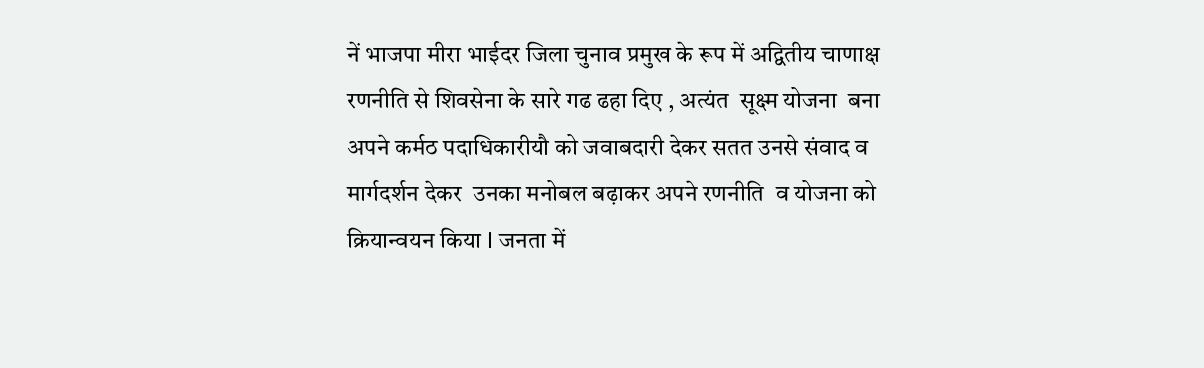नें भाजपा मीरा भाईदर जिला चुनाव प्रमुख के रूप में अद्वितीय चाणाक्ष रणनीति से शिवसेना के सारे गढ ढहा दिए , अत्यंत  सूक्ष्म योजना  बना अपने कर्मठ पदाधिकारीयौ को जवाबदारी देकर सतत उनसे संवाद व मार्गदर्शन देकर  उनका मनोबल बढ़ाकर अपने रणनीति  व योजना को क्रियान्वयन किया l जनता में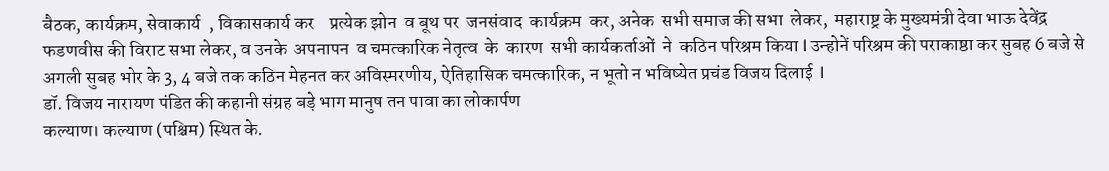बैठक, कार्यक्रम, सेवाकार्य  , विकासकार्य कर    प्रत्येक झोन  व बूथ पर  जनसंवाद  कार्यक्रम  कर, अनेक  सभी समाज की सभा  लेकर,  महाराष्ट्र के मुख्यमंत्री देवा भाऊ देवेंद्र फडणवीस की विराट सभा लेकर, व उनके  अपनापन  व चमत्कारिक नेतृत्व  के  कारण  सभी कार्यकर्ताओं  ने  कठिन परिश्रम किया l उन्होनें परिश्रम की पराकाष्ठा कर सुबह 6 बजे से अगली सुबह भोर के 3, 4 बजे तक कठिन मेहनत कर अविस्मरणीय, ऐतिहासिक चमत्कारिक, न भूतो न भविष्येत प्रचंड विजय दिलाई  l
डॉ. विजय नारायण पंडित की कहानी संग्रह बड़े भाग मानुष तन पावा का लोकार्पण
कल्याण। कल्याण (पश्चिम) स्थित के.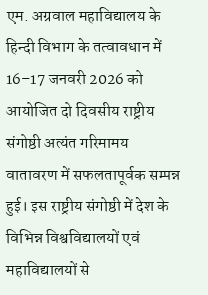एम. अग्रवाल महाविद्यालय के हिन्दी विभाग के तत्वावधान में 16–17 जनवरी 2026 को आयोजित दो दिवसीय राष्ट्रीय संगोष्ठी अत्यंत गरिमामय वातावरण में सफलतापूर्वक सम्पन्न हुई। इस राष्ट्रीय संगोष्ठी में देश के विभिन्न विश्वविद्यालयों एवं महाविद्यालयों से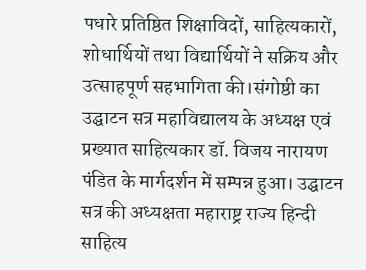पधारे प्रतिष्ठित शिक्षाविदों, साहित्यकारों, शोधार्थियों तथा विद्यार्थियों ने सक्रिय और उत्साहपूर्ण सहभागिता की।संगोष्ठी का उद्घाटन सत्र महाविद्यालय के अध्यक्ष एवं प्रख्यात साहित्यकार डॉ. विजय नारायण पंडित के मार्गदर्शन में सम्पन्न हुआ। उद्घाटन सत्र की अध्यक्षता महाराष्ट्र राज्य हिन्दी साहित्य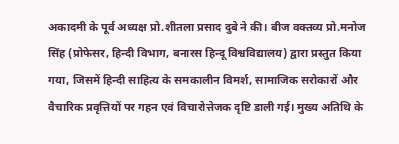अकादमी के पूर्व अध्यक्ष प्रो.शीतला प्रसाद दुबे ने की। बीज वक्तव्य प्रो.मनोज सिंह (प्रोफेसर, हिन्दी विभाग, बनारस हिन्दू विश्वविद्यालय) द्वारा प्रस्तुत किया गया, जिसमें हिन्दी साहित्य के समकालीन विमर्श, सामाजिक सरोकारों और वैचारिक प्रवृत्तियों पर गहन एवं विचारोत्तेजक दृष्टि डाली गई। मुख्य अतिथि के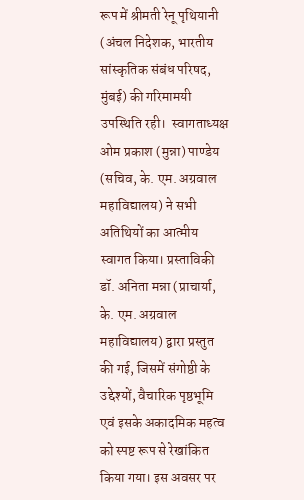रूप में श्रीमती रेनू पृथियानी (अंचल निदेशक, भारतीय सांस्कृतिक संबंध परिषद, मुंबई) की गरिमामयी उपस्थिति रही।  स्वागताध्यक्ष ओम प्रकाश (मुन्ना) पाण्डेय (सचिव, के. एम. अग्रवाल महाविद्यालय) ने सभी अतिथियों का आत्मीय स्वागत किया। प्रस्ताविकी डॉ. अनिता मन्ना (प्राचार्या, के. एम. अग्रवाल महाविद्यालय) द्वारा प्रस्तुत की गई, जिसमें संगोष्ठी के उद्देश्यों, वैचारिक पृष्ठभूमि एवं इसके अकादमिक महत्व को स्पष्ट रूप से रेखांकित किया गया। इस अवसर पर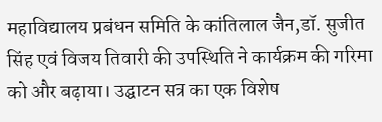महाविद्यालय प्रबंधन समिति के कांतिलाल जैन,डॉ. सुजीत सिंह एवं विजय तिवारी की उपस्थिति ने कार्यक्रम की गरिमा को और बढ़ाया। उद्घाटन सत्र का एक विशेष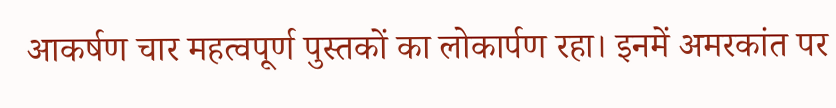आकर्षण चार महत्वपूर्ण पुस्तकों का लोकार्पण रहा। इनमें अमरकांत पर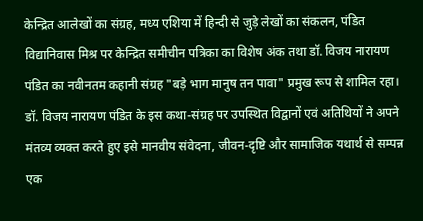केन्द्रित आलेखों का संग्रह, मध्य एशिया में हिन्दी से जुड़े लेखों का संकलन, पंडित विद्यानिवास मिश्र पर केन्द्रित समीचीन पत्रिका का विशेष अंक तथा डॉ. विजय नारायण पंडित का नवीनतम कहानी संग्रह "बड़े भाग मानुष तन पावा" प्रमुख रूप से शामिल रहा। डॉ. विजय नारायण पंडित के इस कथा-संग्रह पर उपस्थित विद्वानों एवं अतिथियों ने अपने मंतव्य व्यक्त करते हुए इसे मानवीय संवेदना, जीवन-दृष्टि और सामाजिक यथार्थ से सम्पन्न एक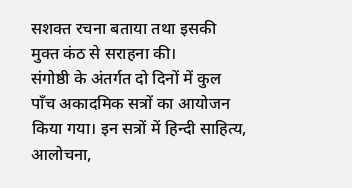सशक्त रचना बताया तथा इसकी मुक्त कंठ से सराहना की।
संगोष्ठी के अंतर्गत दो दिनों में कुल पाँच अकादमिक सत्रों का आयोजन किया गया। इन सत्रों में हिन्दी साहित्य, आलोचना,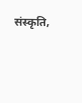संस्कृति,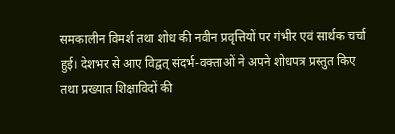समकालीन विमर्श तथा शोध की नवीन प्रवृत्तियों पर गंभीर एवं सार्थक चर्चा हुई। देशभर से आए विद्वत् संदर्भ-वक्ताओं ने अपने शोधपत्र प्रस्तुत किए तथा प्रख्यात शिक्षाविदों की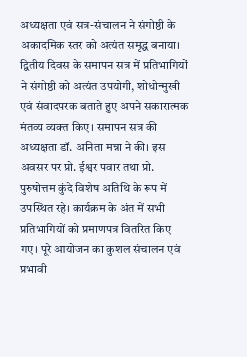अध्यक्षता एवं सत्र-संचालन ने संगोष्ठी के अकादमिक स्तर को अत्यंत समृद्ध बनाया।
द्वितीय दिवस के समापन सत्र में प्रतिभागियों ने संगोष्ठी को अत्यंत उपयोगी, शोधोन्मुखी एवं संवादपरक बताते हुए अपने सकारात्मक मंतव्य व्यक्त किए। समापन सत्र की अध्यक्षता डॉ. अनिता मन्ना ने की। इस अवसर पर प्रो. ईश्वर पवार तथा प्रो. पुरुषोत्तम कुंदे विशेष अतिथि के रूप में उपस्थित रहे। कार्यक्रम के अंत में सभी प्रतिभागियों को प्रमाणपत्र वितरित किए गए। पूरे आयोजन का कुशल संचालन एवं प्रभावी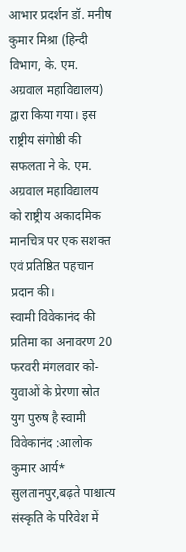आभार प्रदर्शन डॉ. मनीष कुमार मिश्रा (हिन्दी विभाग, के. एम. अग्रवाल महाविद्यालय) द्वारा किया गया। इस राष्ट्रीय संगोष्ठी की सफलता ने के. एम. अग्रवाल महाविद्यालय को राष्ट्रीय अकादमिक मानचित्र पर एक सशक्त एवं प्रतिष्ठित पहचान प्रदान की।
स्वामी विवेकानंद की प्रतिमा का अनावरण 20 फरवरी मंगलवार को-युवाओं के प्रेरणा स्रोत युग पुरुष है स्वामी विवेकानंद :आलोक कुमार आर्य*
सुलतानपुर,बढ़ते पाश्चात्य संस्कृति के परिवेश में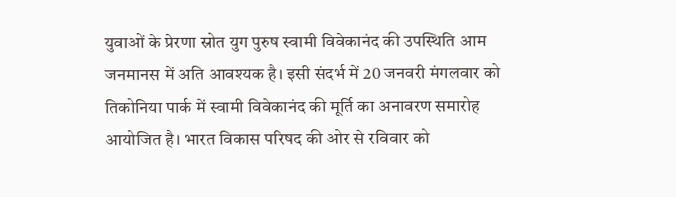युवाओं के प्रेरणा स्रोत युग पुरुष स्वामी विवेकानंद की उपस्थिति आम जनमानस में अति आवश्यक है। इसी संदर्भ में 20 जनवरी मंगलवार को तिकोनिया पार्क में स्वामी विवेकानंद की मूर्ति का अनावरण समारोह आयोजित है। भारत विकास परिषद की ओर से रविवार को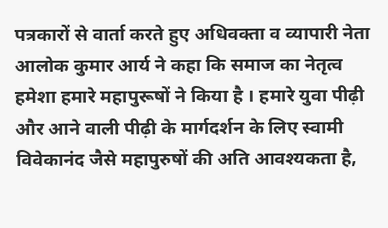पत्रकारों से वार्ता करते हुए अधिवक्ता व व्यापारी नेता आलोक कुमार आर्य ने कहा कि समाज का नेतृत्व हमेशा हमारे महापुरूषों ने किया है । हमारे युवा पीढ़ी और आने वाली पीढ़ी के मार्गदर्शन के लिए स्वामी विवेकानंद जैसे महापुरुषों की अति आवश्यकता है,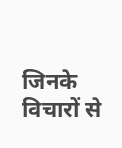जिनके विचारों से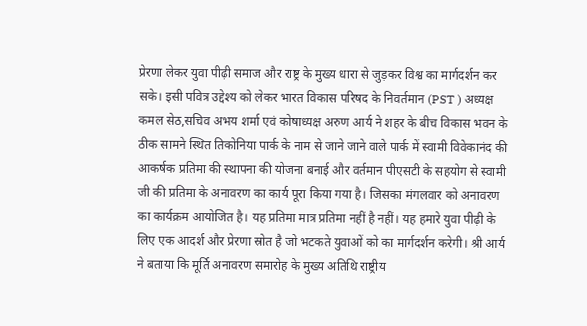प्रेरणा लेकर युवा पीढ़ी समाज और राष्ट्र के मुख्य धारा से जुड़कर विश्व का मार्गदर्शन कर सके। इसी पवित्र उद्देश्य को लेकर भारत विकास परिषद के निवर्तमान (PST ) अध्यक्ष कमल सेठ,सचिव अभय शर्मा एवं कोषाध्यक्ष अरुण आर्य ने शहर के बीच विकास भवन के ठीक सामने स्थित तिकोनिया पार्क के नाम से जाने जाने वाले पार्क में स्वामी विवेकानंद की आकर्षक प्रतिमा की स्थापना की योजना बनाई और वर्तमान पीएसटी के सहयोग से स्वामी जी की प्रतिमा के अनावरण का कार्य पूरा किया गया है। जिसका मंगलवार को अनावरण का कार्यक्रम आयोजित है। यह प्रतिमा मात्र प्रतिमा नहीं है नहीं। यह हमारे युवा पीढ़ी के लिए एक आदर्श और प्रेरणा स्रोत है जो भटकते युवाओं को का मार्गदर्शन करेगी। श्री आर्य ने बताया कि मूर्ति अनावरण समारोह के मुख्य अतिथि राष्ट्रीय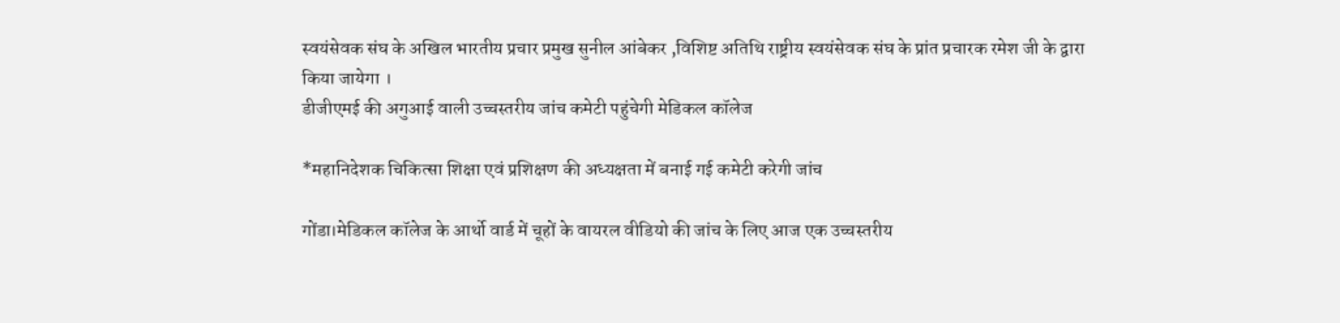स्वयंसेवक संघ के अखिल भारतीय प्रचार प्रमुख सुनील आंबेकर ,विशिष्ट अतिथि राष्ट्रीय स्वयंसेवक संघ के प्रांत प्रचारक रमेश जी के द्वारा किया जायेगा ।
डीजीएमई की अगुआई वाली उच्चस्तरीय जांच कमेटी पहुंचेगी मेडिकल कॉलेज

*महानिदेशक चिकित्सा शिक्षा एवं प्रशिक्षण की अध्यक्षता में बनाई गई कमेटी करेगी जांच

गोंडा।मेडिकल कॉलेज के आर्थो वार्ड में चूहों के वायरल वीडियो की जांच के लिए आज एक उच्चस्तरीय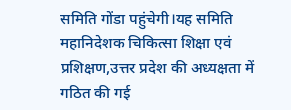समिति गोंडा पहुंचेगी।यह समिति महानिदेशक चिकित्सा शिक्षा एवं प्रशिक्षण,उत्तर प्रदेश की अध्यक्षता में गठित की गई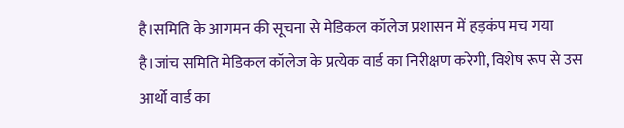है।समिति के आगमन की सूचना से मेडिकल कॉलेज प्रशासन में हड़कंप मच गया है।जांच समिति मेडिकल कॉलेज के प्रत्येक वार्ड का निरीक्षण करेगी, विशेष रूप से उस आर्थो वार्ड का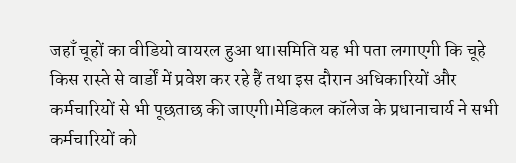जहाँ चूहों का वीडियो वायरल हुआ था।समिति यह भी पता लगाएगी कि चूहे किस रास्ते से वार्डों में प्रवेश कर रहे हैं तथा इस दौरान अधिकारियों और कर्मचारियों से भी पूछताछ की जाएगी।मेडिकल कॉलेज के प्रधानाचार्य ने सभी कर्मचारियों को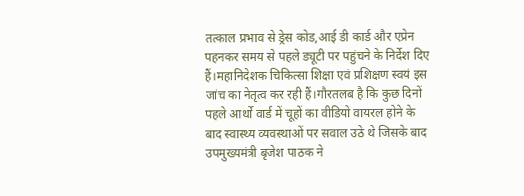तत्काल प्रभाव से ड्रेस कोड,आई डी कार्ड और एप्रेन पहनकर समय से पहले ड्यूटी पर पहुंचने के निर्देश दिए हैं।महानिदेशक चिकित्सा शिक्षा एवं प्रशिक्षण स्वयं इस जांच का नेतृत्व कर रही हैं।गौरतलब है कि कुछ दिनों पहले आर्थो वार्ड में चूहों का वीडियो वायरल होने के बाद स्वास्थ्य व्यवस्थाओं पर सवाल उठे थे जिसके बाद उपमुख्यमंत्री बृजेश पाठक ने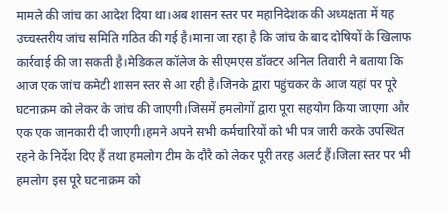मामले की जांच का आदेश दिया था।अब शासन स्तर पर महानिदेशक की अध्यक्षता में यह उच्चस्तरीय जांच समिति गठित की गई है।माना जा रहा है कि जांच के बाद दोषियों के खिलाफ कार्रवाई की जा सकती है।मेडिकल कॉलेज के सीएमएस डॉक्टर अनिल तिवारी ने बताया कि आज एक जांच कमेटी शासन स्तर से आ रही है।जिनके द्वारा पहुंचकर के आज यहां पर पूरे घटनाक्रम को लेकर के जांच की जाएगी।जिसमें हमलोगों द्वारा पूरा सहयोग किया जाएगा और एक एक जानकारी दी जाएगी।हमने अपने सभी कर्मचारियों को भी पत्र जारी करके उपस्थित रहने के निर्देश दिए हैं तथा हमलोग टीम के दौरै को लेकर पूरी तरह अलर्ट हैं।जिला स्तर पर भी हमलोग इस पूरे घटनाक्रम को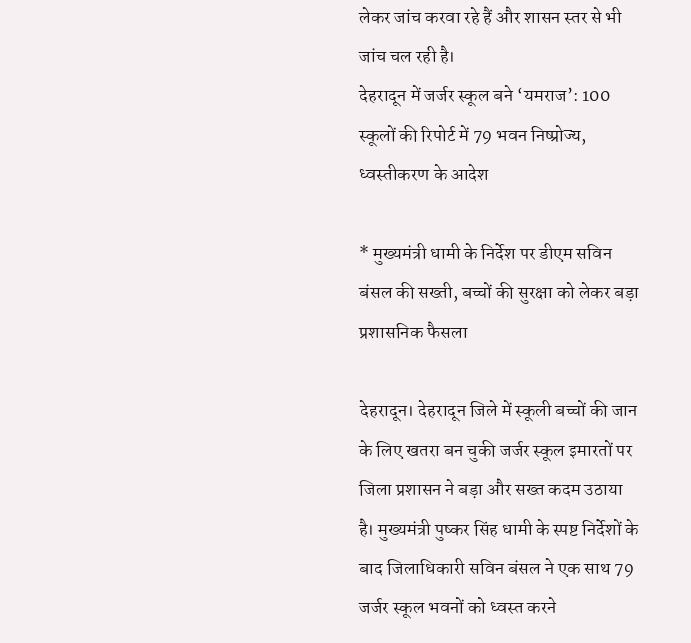लेकर जांच करवा रहे हैं और शासन स्तर से भी जांच चल रही है।
देहरादून में जर्जर स्कूल बने ‘यमराज’: 100 स्कूलों की रिपोर्ट में 79 भवन निष्प्रोज्य, ध्वस्तीकरण के आदेश

* मुख्यमंत्री धामी के निर्देश पर डीएम सविन बंसल की सख्ती, बच्चों की सुरक्षा को लेकर बड़ा प्रशासनिक फैसला

देहरादून। देहरादून जिले में स्कूली बच्चों की जान के लिए खतरा बन चुकी जर्जर स्कूल इमारतों पर जिला प्रशासन ने बड़ा और सख्त कदम उठाया है। मुख्यमंत्री पुष्कर सिंह धामी के स्पष्ट निर्देशों के बाद जिलाधिकारी सविन बंसल ने एक साथ 79 जर्जर स्कूल भवनों को ध्वस्त करने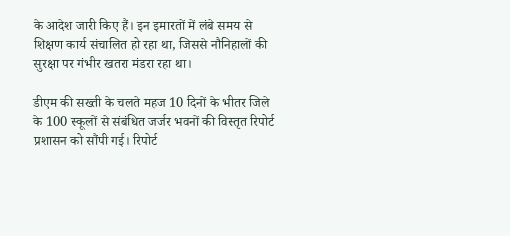के आदेश जारी किए हैं। इन इमारतों में लंबे समय से शिक्षण कार्य संचालित हो रहा था, जिससे नौनिहालों की सुरक्षा पर गंभीर खतरा मंडरा रहा था।

डीएम की सख्ती के चलते महज 10 दिनों के भीतर जिले के 100 स्कूलों से संबंधित जर्जर भवनों की विस्तृत रिपोर्ट प्रशासन को सौंपी गई। रिपोर्ट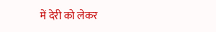में देरी को लेकर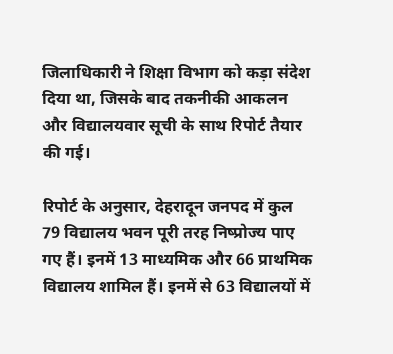जिलाधिकारी ने शिक्षा विभाग को कड़ा संदेश दिया था, जिसके बाद तकनीकी आकलन और विद्यालयवार सूची के साथ रिपोर्ट तैयार की गई।

रिपोर्ट के अनुसार, देहरादून जनपद में कुल 79 विद्यालय भवन पूरी तरह निष्प्रोज्य पाए गए हैं। इनमें 13 माध्यमिक और 66 प्राथमिक विद्यालय शामिल हैं। इनमें से 63 विद्यालयों में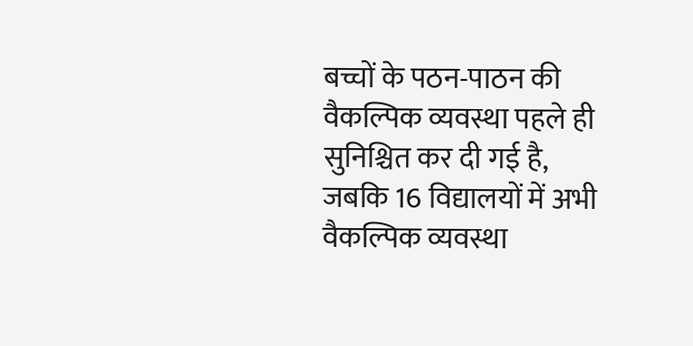बच्चों के पठन-पाठन की वैकल्पिक व्यवस्था पहले ही सुनिश्चित कर दी गई है, जबकि 16 विद्यालयों में अभी वैकल्पिक व्यवस्था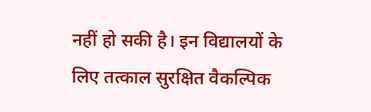नहीं हो सकी है। इन विद्यालयों के लिए तत्काल सुरक्षित वैकल्पिक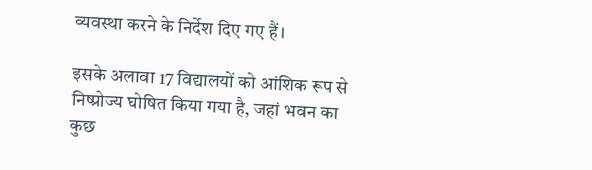व्यवस्था करने के निर्देश दिए गए हैं।

इसके अलावा 17 विद्यालयों को आंशिक रूप से निष्प्रोज्य घोषित किया गया है, जहां भवन का कुछ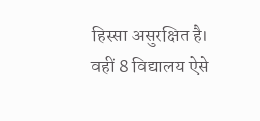हिस्सा असुरक्षित है। वहीं 8 विद्यालय ऐसे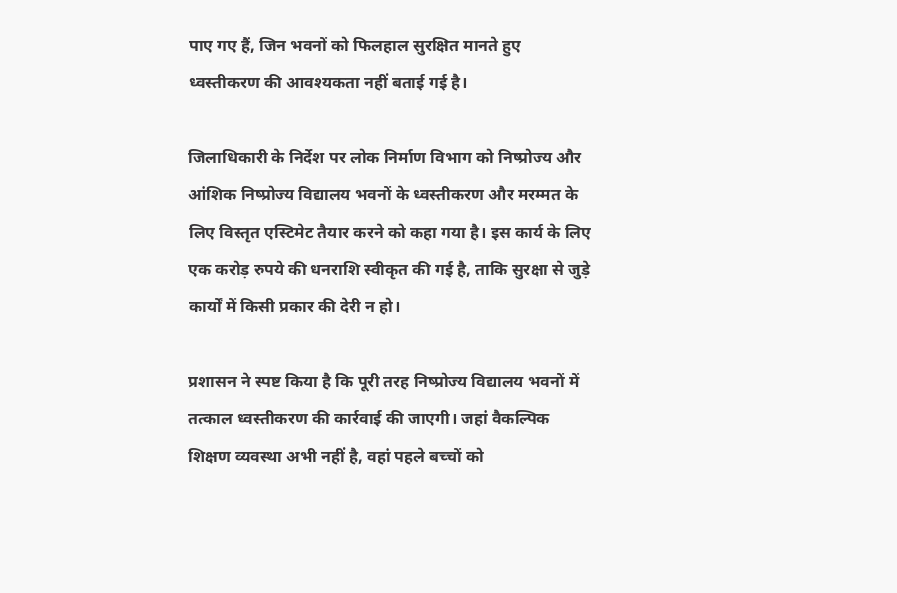पाए गए हैं, जिन भवनों को फिलहाल सुरक्षित मानते हुए ध्वस्तीकरण की आवश्यकता नहीं बताई गई है।

जिलाधिकारी के निर्देश पर लोक निर्माण विभाग को निष्प्रोज्य और आंशिक निष्प्रोज्य विद्यालय भवनों के ध्वस्तीकरण और मरम्मत के लिए विस्तृत एस्टिमेट तैयार करने को कहा गया है। इस कार्य के लिए एक करोड़ रुपये की धनराशि स्वीकृत की गई है, ताकि सुरक्षा से जुड़े कार्यों में किसी प्रकार की देरी न हो।

प्रशासन ने स्पष्ट किया है कि पूरी तरह निष्प्रोज्य विद्यालय भवनों में तत्काल ध्वस्तीकरण की कार्रवाई की जाएगी। जहां वैकल्पिक शिक्षण व्यवस्था अभी नहीं है, वहां पहले बच्चों को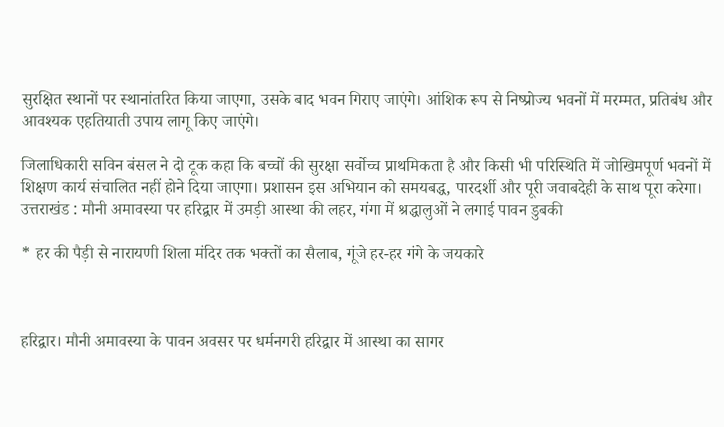सुरक्षित स्थानों पर स्थानांतरित किया जाएगा, उसके बाद भवन गिराए जाएंगे। आंशिक रूप से निष्प्रोज्य भवनों में मरम्मत, प्रतिबंध और आवश्यक एहतियाती उपाय लागू किए जाएंगे।

जिलाधिकारी सविन बंसल ने दो टूक कहा कि बच्चों की सुरक्षा सर्वोच्च प्राथमिकता है और किसी भी परिस्थिति में जोखिमपूर्ण भवनों में शिक्षण कार्य संचालित नहीं होने दिया जाएगा। प्रशासन इस अभियान को समयबद्ध, पारदर्शी और पूरी जवाबदेही के साथ पूरा करेगा।
उत्तराखंड : मौनी अमावस्या पर हरिद्वार में उमड़ी आस्था की लहर, गंगा में श्रद्धालुओं ने लगाई पावन डुबकी

* हर की पैड़ी से नारायणी शिला मंदिर तक भक्तों का सैलाब, गूंजे हर-हर गंगे के जयकारे



हरिद्वार। मौनी अमावस्या के पावन अवसर पर धर्मनगरी हरिद्वार में आस्था का सागर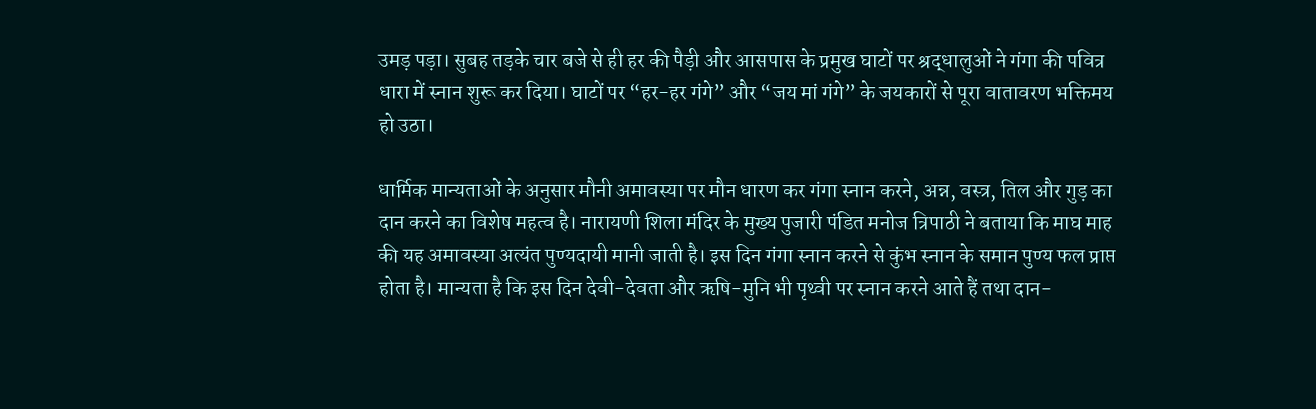उमड़ पड़ा। सुबह तड़के चार बजे से ही हर की पैड़ी और आसपास के प्रमुख घाटों पर श्रद्धालुओं ने गंगा की पवित्र धारा में स्नान शुरू कर दिया। घाटों पर “हर-हर गंगे” और “जय मां गंगे” के जयकारों से पूरा वातावरण भक्तिमय हो उठा।

धार्मिक मान्यताओं के अनुसार मौनी अमावस्या पर मौन धारण कर गंगा स्नान करने, अन्न, वस्त्र, तिल और गुड़ का दान करने का विशेष महत्व है। नारायणी शिला मंदिर के मुख्य पुजारी पंडित मनोज त्रिपाठी ने बताया कि माघ माह की यह अमावस्या अत्यंत पुण्यदायी मानी जाती है। इस दिन गंगा स्नान करने से कुंभ स्नान के समान पुण्य फल प्राप्त होता है। मान्यता है कि इस दिन देवी-देवता और ऋषि-मुनि भी पृथ्वी पर स्नान करने आते हैं तथा दान-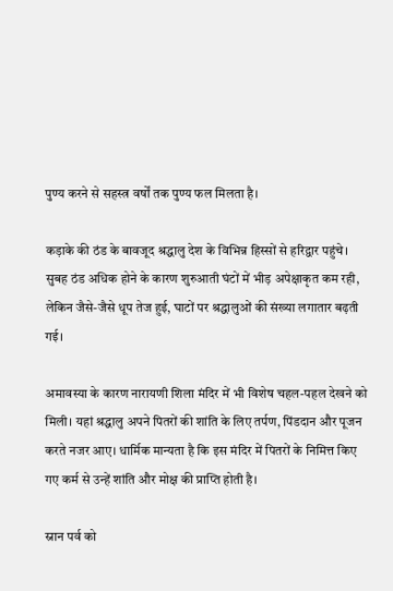पुण्य करने से सहस्त्र वर्षों तक पुण्य फल मिलता है।

कड़ाके की ठंड के बावजूद श्रद्धालु देश के विभिन्न हिस्सों से हरिद्वार पहुंचे। सुबह ठंड अधिक होने के कारण शुरुआती घंटों में भीड़ अपेक्षाकृत कम रही, लेकिन जैसे-जैसे धूप तेज हुई, घाटों पर श्रद्धालुओं की संख्या लगातार बढ़ती गई।

अमावस्या के कारण नारायणी शिला मंदिर में भी विशेष चहल-पहल देखने को मिली। यहां श्रद्धालु अपने पितरों की शांति के लिए तर्पण, पिंडदान और पूजन करते नजर आए। धार्मिक मान्यता है कि इस मंदिर में पितरों के निमित्त किए गए कर्म से उन्हें शांति और मोक्ष की प्राप्ति होती है।

स्नान पर्व को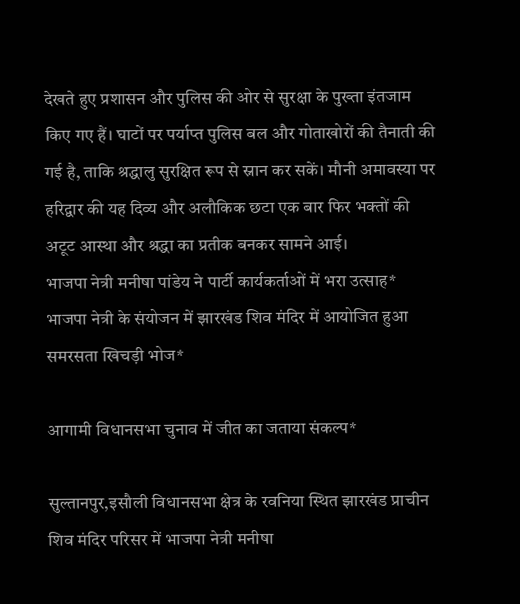देखते हुए प्रशासन और पुलिस की ओर से सुरक्षा के पुख्ता इंतजाम किए गए हैं। घाटों पर पर्याप्त पुलिस बल और गोताखोरों की तैनाती की गई है, ताकि श्रद्धालु सुरक्षित रूप से स्नान कर सकें। मौनी अमावस्या पर हरिद्वार की यह दिव्य और अलौकिक छटा एक बार फिर भक्तों की अटूट आस्था और श्रद्धा का प्रतीक बनकर सामने आई।
भाजपा नेत्री मनीषा पांडेय ने पार्टी कार्यकर्ताओं में भरा उत्साह*
भाजपा नेत्री के संयोजन में झारखंड शिव मंदिर में आयोजित हुआ समरसता खिचड़ी भोज*

आगामी विधानसभा चुनाव में जीत का जताया संकल्प*

सुल्तानपुर,इसौली विधानसभा क्षेत्र के रवनिया स्थित झारखंड प्राचीन शिव मंदिर परिसर में भाजपा नेत्री मनीषा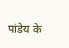पांडेय के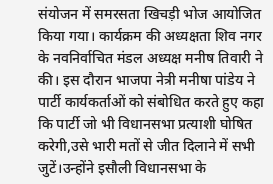संयोजन में समरसता खिचड़ी भोज आयोजित किया गया। कार्यक्रम की अध्यक्षता शिव नगर के नवनिर्वाचित मंडल अध्यक्ष मनीष तिवारी ने की। इस दौरान भाजपा नेत्री मनीषा पांडेय ने पार्टी कार्यकर्ताओं को संबोधित करते हुए कहा कि पार्टी जो भी विधानसभा प्रत्याशी घोषित करेगी,उसे भारी मतों से जीत दिलाने में सभी जुटें।उन्होंने इसौली विधानसभा के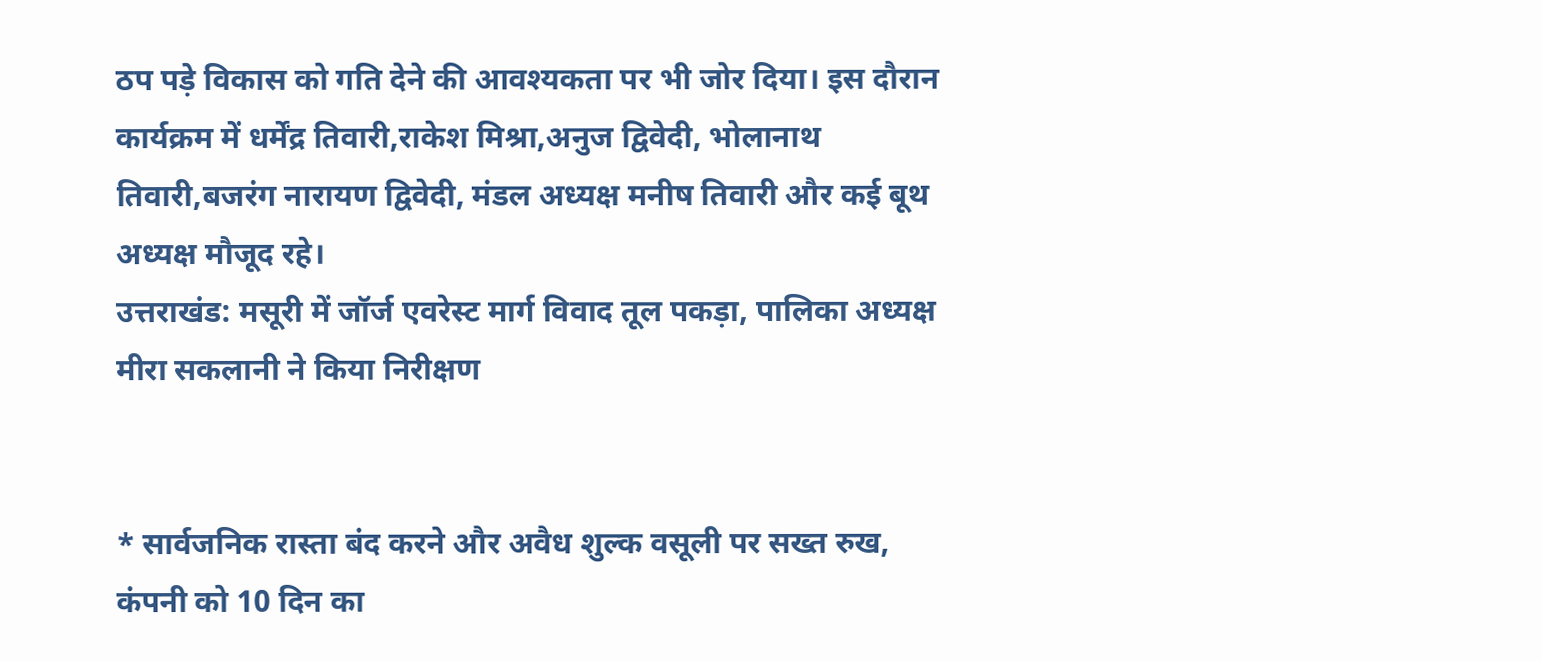ठप पड़े विकास को गति देने की आवश्यकता पर भी जोर दिया। इस दौरान कार्यक्रम में धर्मेंद्र तिवारी,राकेश मिश्रा,अनुज द्विवेदी, भोलानाथ तिवारी,बजरंग नारायण द्विवेदी, मंडल अध्यक्ष मनीष तिवारी और कई बूथ अध्यक्ष मौजूद रहे।
उत्तराखंड: मसूरी में जॉर्ज एवरेस्ट मार्ग विवाद तूल पकड़ा, पालिका अध्यक्ष मीरा सकलानी ने किया निरीक्षण


* सार्वजनिक रास्ता बंद करने और अवैध शुल्क वसूली पर सख्त रुख, कंपनी को 10 दिन का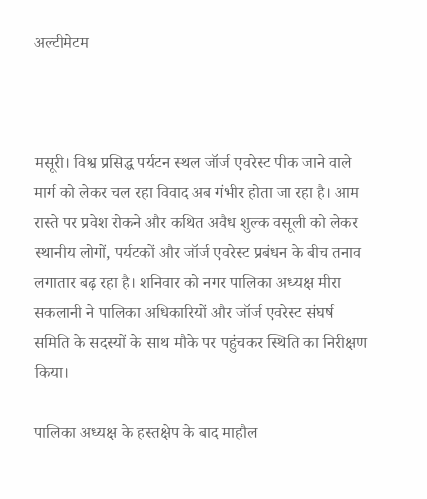अल्टीमेटम



मसूरी। विश्व प्रसिद्ध पर्यटन स्थल जॉर्ज एवरेस्ट पीक जाने वाले मार्ग को लेकर चल रहा विवाद अब गंभीर होता जा रहा है। आम रास्ते पर प्रवेश रोकने और कथित अवैध शुल्क वसूली को लेकर स्थानीय लोगों, पर्यटकों और जॉर्ज एवरेस्ट प्रबंधन के बीच तनाव लगातार बढ़ रहा है। शनिवार को नगर पालिका अध्यक्ष मीरा सकलानी ने पालिका अधिकारियों और जॉर्ज एवरेस्ट संघर्ष समिति के सदस्यों के साथ मौके पर पहुंचकर स्थिति का निरीक्षण किया।

पालिका अध्यक्ष के हस्तक्षेप के बाद माहौल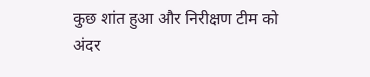कुछ शांत हुआ और निरीक्षण टीम को अंदर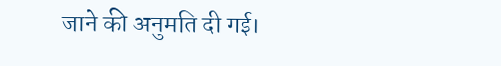जाने की अनुमति दी गई।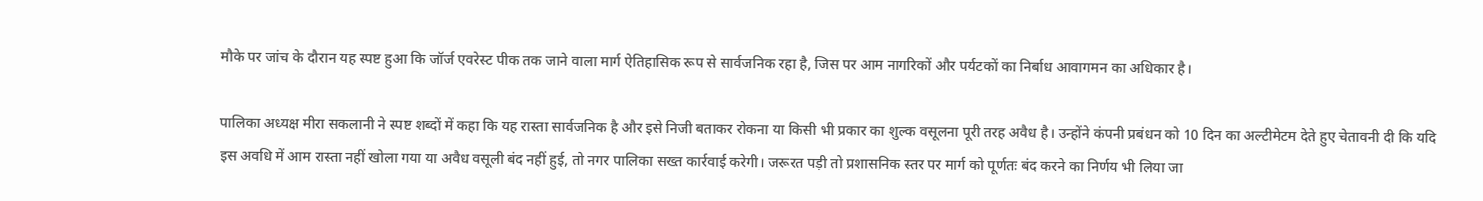मौके पर जांच के दौरान यह स्पष्ट हुआ कि जॉर्ज एवरेस्ट पीक तक जाने वाला मार्ग ऐतिहासिक रूप से सार्वजनिक रहा है, जिस पर आम नागरिकों और पर्यटकों का निर्बाध आवागमन का अधिकार है।

पालिका अध्यक्ष मीरा सकलानी ने स्पष्ट शब्दों में कहा कि यह रास्ता सार्वजनिक है और इसे निजी बताकर रोकना या किसी भी प्रकार का शुल्क वसूलना पूरी तरह अवैध है। उन्होंने कंपनी प्रबंधन को 10 दिन का अल्टीमेटम देते हुए चेतावनी दी कि यदि इस अवधि में आम रास्ता नहीं खोला गया या अवैध वसूली बंद नहीं हुई, तो नगर पालिका सख्त कार्रवाई करेगी। जरूरत पड़ी तो प्रशासनिक स्तर पर मार्ग को पूर्णतः बंद करने का निर्णय भी लिया जा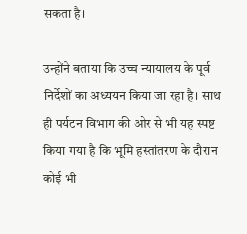सकता है।

उन्होंने बताया कि उच्च न्यायालय के पूर्व निर्देशों का अध्ययन किया जा रहा है। साथ ही पर्यटन विभाग की ओर से भी यह स्पष्ट किया गया है कि भूमि हस्तांतरण के दौरान कोई भी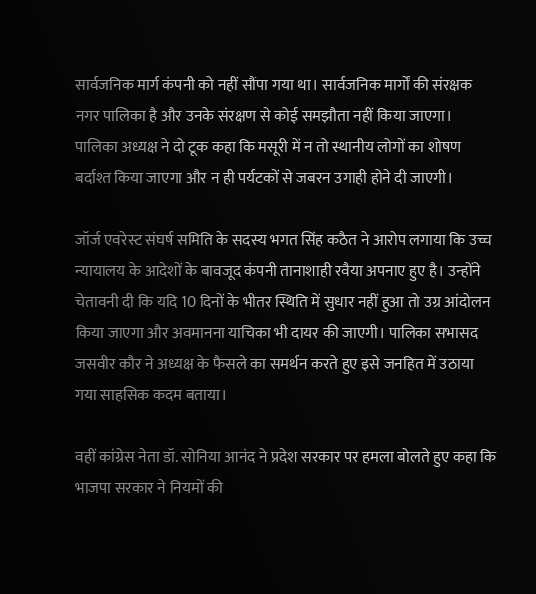सार्वजनिक मार्ग कंपनी को नहीं सौंपा गया था। सार्वजनिक मार्गों की संरक्षक नगर पालिका है और उनके संरक्षण से कोई समझौता नहीं किया जाएगा। पालिका अध्यक्ष ने दो टूक कहा कि मसूरी में न तो स्थानीय लोगों का शोषण बर्दाश्त किया जाएगा और न ही पर्यटकों से जबरन उगाही होने दी जाएगी।

जॉर्ज एवरेस्ट संघर्ष समिति के सदस्य भगत सिंह कठैत ने आरोप लगाया कि उच्च न्यायालय के आदेशों के बावजूद कंपनी तानाशाही रवैया अपनाए हुए है। उन्होंने चेतावनी दी कि यदि 10 दिनों के भीतर स्थिति में सुधार नहीं हुआ तो उग्र आंदोलन किया जाएगा और अवमानना याचिका भी दायर की जाएगी। पालिका सभासद जसवीर कौर ने अध्यक्ष के फैसले का समर्थन करते हुए इसे जनहित में उठाया गया साहसिक कदम बताया।

वहीं कांग्रेस नेता डॉ. सोनिया आनंद ने प्रदेश सरकार पर हमला बोलते हुए कहा कि भाजपा सरकार ने नियमों की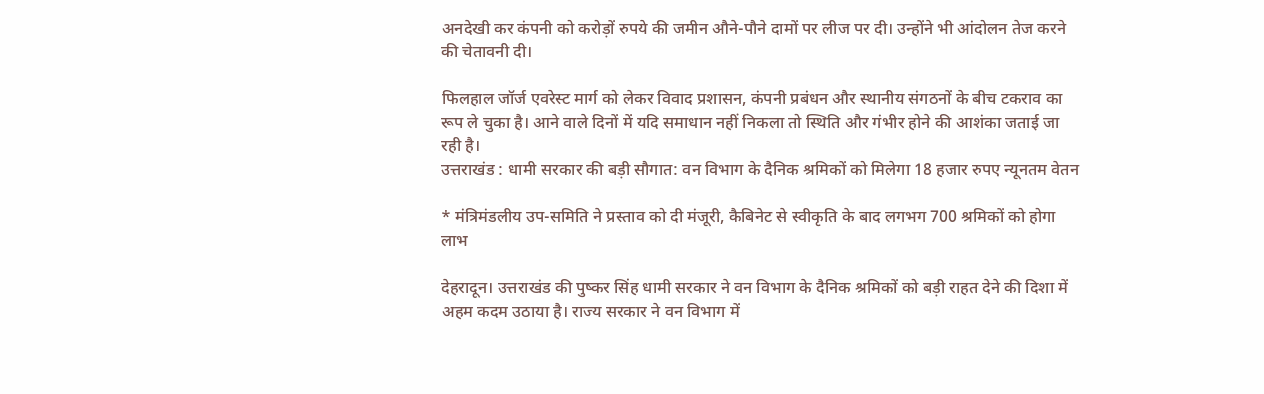अनदेखी कर कंपनी को करोड़ों रुपये की जमीन औने-पौने दामों पर लीज पर दी। उन्होंने भी आंदोलन तेज करने की चेतावनी दी।

फिलहाल जॉर्ज एवरेस्ट मार्ग को लेकर विवाद प्रशासन, कंपनी प्रबंधन और स्थानीय संगठनों के बीच टकराव का रूप ले चुका है। आने वाले दिनों में यदि समाधान नहीं निकला तो स्थिति और गंभीर होने की आशंका जताई जा रही है।
उत्तराखंड : धामी सरकार की बड़ी सौगात: वन विभाग के दैनिक श्रमिकों को मिलेगा 18 हजार रुपए न्यूनतम वेतन

* मंत्रिमंडलीय उप-समिति ने प्रस्ताव को दी मंजूरी, कैबिनेट से स्वीकृति के बाद लगभग 700 श्रमिकों को होगा लाभ

देहरादून। उत्तराखंड की पुष्कर सिंह धामी सरकार ने वन विभाग के दैनिक श्रमिकों को बड़ी राहत देने की दिशा में अहम कदम उठाया है। राज्य सरकार ने वन विभाग में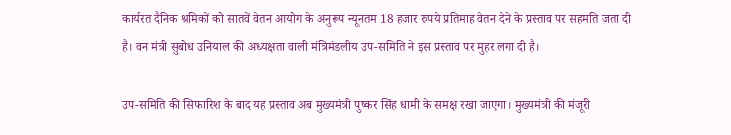कार्यरत दैनिक श्रमिकों को सातवें वेतन आयोग के अनुरूप न्यूनतम 18 हजार रुपये प्रतिमाह वेतन देने के प्रस्ताव पर सहमति जता दी है। वन मंत्री सुबोध उनियाल की अध्यक्षता वाली मंत्रिमंडलीय उप-समिति ने इस प्रस्ताव पर मुहर लगा दी है।

उप-समिति की सिफारिश के बाद यह प्रस्ताव अब मुख्यमंत्री पुष्कर सिंह धामी के समक्ष रखा जाएगा। मुख्यमंत्री की मंजूरी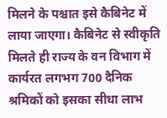मिलने के पश्चात इसे कैबिनेट में लाया जाएगा। कैबिनेट से स्वीकृति मिलते ही राज्य के वन विभाग में कार्यरत लगभग 700 दैनिक श्रमिकों को इसका सीधा लाभ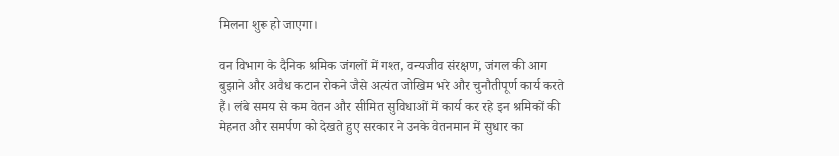मिलना शुरू हो जाएगा।

वन विभाग के दैनिक श्रमिक जंगलों में गश्त, वन्यजीव संरक्षण, जंगल की आग बुझाने और अवैध कटान रोकने जैसे अत्यंत जोखिम भरे और चुनौतीपूर्ण कार्य करते हैं। लंबे समय से कम वेतन और सीमित सुविधाओं में कार्य कर रहे इन श्रमिकों की मेहनत और समर्पण को देखते हुए सरकार ने उनके वेतनमान में सुधार का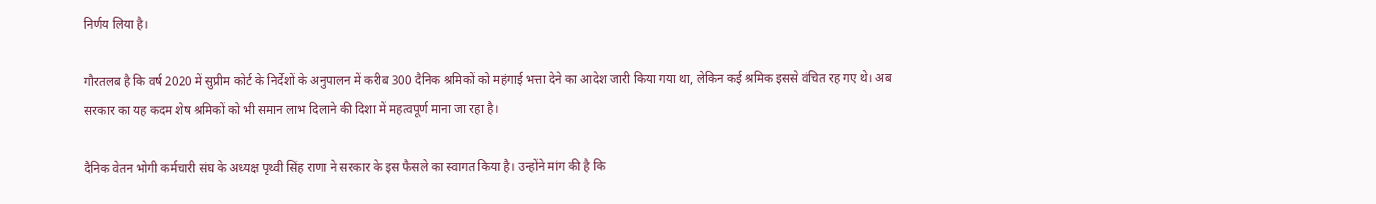निर्णय लिया है।

गौरतलब है कि वर्ष 2020 में सुप्रीम कोर्ट के निर्देशों के अनुपालन में करीब 300 दैनिक श्रमिकों को महंगाई भत्ता देने का आदेश जारी किया गया था, लेकिन कई श्रमिक इससे वंचित रह गए थे। अब सरकार का यह कदम शेष श्रमिकों को भी समान लाभ दिलाने की दिशा में महत्वपूर्ण माना जा रहा है।

दैनिक वेतन भोगी कर्मचारी संघ के अध्यक्ष पृथ्वी सिंह राणा ने सरकार के इस फैसले का स्वागत किया है। उन्होंने मांग की है कि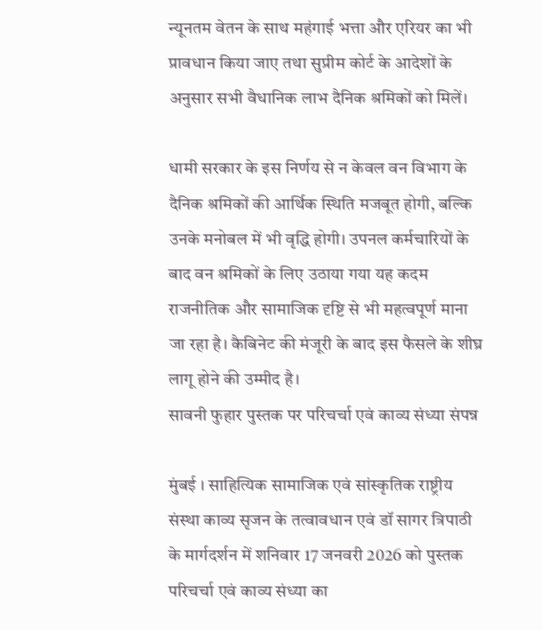न्यूनतम वेतन के साथ महंगाई भत्ता और एरियर का भी प्रावधान किया जाए तथा सुप्रीम कोर्ट के आदेशों के अनुसार सभी वैधानिक लाभ दैनिक श्रमिकों को मिलें।

धामी सरकार के इस निर्णय से न केवल वन विभाग के दैनिक श्रमिकों की आर्थिक स्थिति मजबूत होगी, बल्कि उनके मनोबल में भी वृद्धि होगी। उपनल कर्मचारियों के बाद वन श्रमिकों के लिए उठाया गया यह कदम राजनीतिक और सामाजिक दृष्टि से भी महत्वपूर्ण माना जा रहा है। कैबिनेट की मंजूरी के बाद इस फैसले के शीघ्र लागू होने की उम्मीद है।
सावनी फुहार पुस्तक पर परिचर्चा‌ एवं काव्य संध्या संपन्न

मुंबई । साहित्यिक सामाजिक एवं सांस्कृतिक राष्ट्रीय संस्था काव्य सृजन के तत्वावधान एवं डॉ सागर त्रिपाठी के मार्गदर्शन में शनिवार 17 जनवरी 2026 को पुस्तक परिचर्चा एवं काव्य संध्या का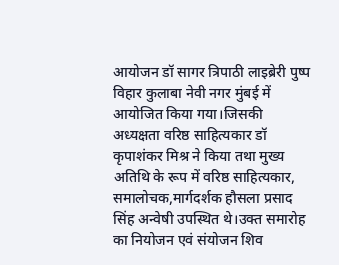आयोजन डॉ सागर त्रिपाठी लाइब्रेरी पुष्प विहार कुलाबा‌ नेवी नगर मुंबई में आयोजित किया गया।जिसकी अध्यक्षता वरिष्ठ साहित्यकार डॉ कृपाशंकर मिश्र ने किया तथा मुख्य अतिथि के रूप में वरिष्ठ साहित्यकार, समालोचक,मार्गदर्शक हौसला प्रसाद सिंह अन्वेषी उपस्थित थे।उक्त समारोह का नियोजन एवं संयोजन शिव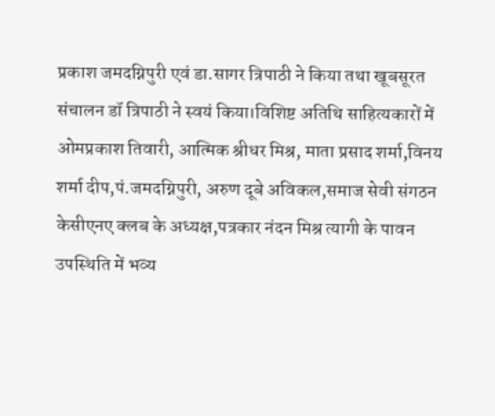प्रकाश जमदग्निपुरी एवं डा.सागर त्रिपाठी ने किया तथा खूबसूरत संचालन डॉ त्रिपाठी ने स्वयं किया।विशिष्ट अतिथि साहित्यकारों में ओमप्रकाश तिवारी, आत्मिक श्रीधर मिश्र, माता प्रसाद शर्मा,विनय शर्मा दीप,पं.जमदग्निपुरी, अरुण दूबे अविकल,समाज सेवी संगठन केसीएनए क्लब के अध्यक्ष,पत्रकार नंदन मिश्र त्यागी के पावन उपस्थिति में भव्य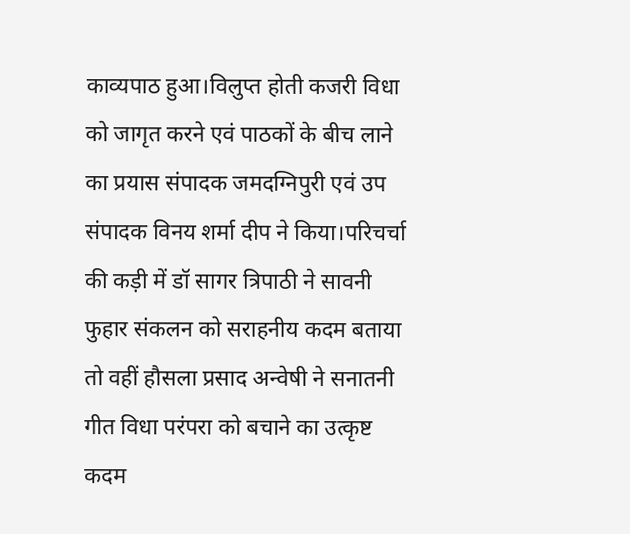काव्यपाठ हुआ।विलुप्त होती कजरी विधा को जागृत करने एवं पाठकों के बीच लाने का प्रयास संपादक जमदग्निपुरी एवं उप संपादक विनय शर्मा दीप ने किया।परिचर्चा की कड़ी में डॉ सागर त्रिपाठी ने सावनी फुहार संकलन को सराहनीय कदम बताया तो वहीं हौसला प्रसाद अन्वेषी ने सनातनी गीत विधा परंपरा को बचाने का उत्कृष्ट कदम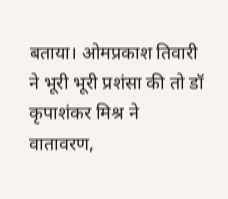बताया। ओमप्रकाश तिवारी ने भूरी भूरी प्रशंसा की तो डॉ कृपाशंकर मिश्र ने वातावरण,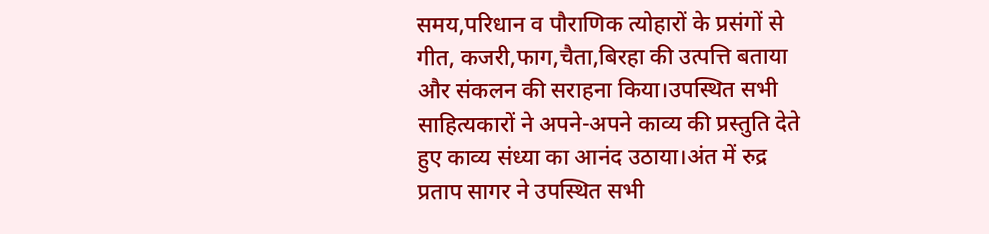समय,परिधान व पौराणिक त्योहारों के प्रसंगों से गीत, कजरी,फाग,चैता,बिरहा की उत्पत्ति बताया और संकलन की सराहना किया।उपस्थित सभी साहित्यकारों ने अपने-अपने काव्य की प्रस्तुति देते हुए काव्य संध्या का आनंद उठाया।अंत में रुद्र प्रताप सागर ने उपस्थित सभी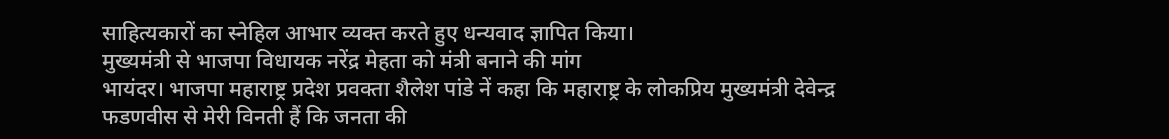साहित्यकारों का स्नेहिल आभार व्यक्त करते हुए धन्यवाद ज्ञापित किया।
मुख्यमंत्री से भाजपा विधायक नरेंद्र मेहता को मंत्री बनाने की मांग
भायंदर। भाजपा महाराष्ट्र प्रदेश प्रवक्ता शैलेश पांडे नें कहा कि महाराष्ट्र के लोकप्रिय मुख्यमंत्री देवेन्द्र फडणवीस से मेरी विनती हैं कि जनता की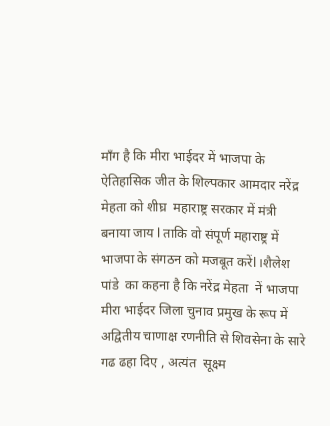माँग है कि मीरा भाईदर में भाजपा के ऐतिहासिक जीत के शिल्पकार आमदार नरेंद्र मेहता को शीघ्र  महाराष्ट्र सरकार में मंत्री बनाया जाय l ताकि वो संपूर्ण महाराष्ट्र में भाजपा के संगठन को मजबूत करेंl।शैलेश पांडे  का कहना है कि नरेंद्र मेहता  नें भाजपा मीरा भाईदर जिला चुनाव प्रमुख के रूप में अद्वितीय चाणाक्ष रणनीति से शिवसेना के सारे गढ ढहा दिए , अत्यंत  सूक्ष्म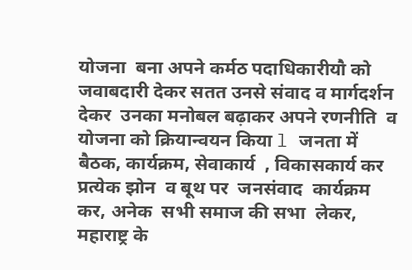योजना  बना अपने कर्मठ पदाधिकारीयौ को जवाबदारी देकर सतत उनसे संवाद व मार्गदर्शन देकर  उनका मनोबल बढ़ाकर अपने रणनीति  व योजना को क्रियान्वयन किया l जनता में  बैठक, कार्यक्रम, सेवाकार्य  , विकासकार्य कर    प्रत्येक झोन  व बूथ पर  जनसंवाद  कार्यक्रम  कर, अनेक  सभी समाज की सभा  लेकर,  महाराष्ट्र के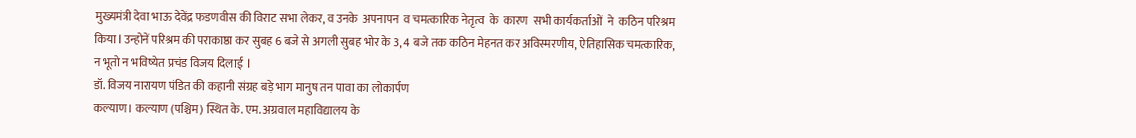मुख्यमंत्री देवा भाऊ देवेंद्र फडणवीस की विराट सभा लेकर, व उनके  अपनापन  व चमत्कारिक नेतृत्व  के  कारण  सभी कार्यकर्ताओं  ने  कठिन परिश्रम किया l उन्होनें परिश्रम की पराकाष्ठा कर सुबह 6 बजे से अगली सुबह भोर के 3, 4 बजे तक कठिन मेहनत कर अविस्मरणीय, ऐतिहासिक चमत्कारिक, न भूतो न भविष्येत प्रचंड विजय दिलाई  l
डॉ. विजय नारायण पंडित की कहानी संग्रह बड़े भाग मानुष तन पावा का लोकार्पण
कल्याण। कल्याण (पश्चिम) स्थित के. एम. अग्रवाल महाविद्यालय के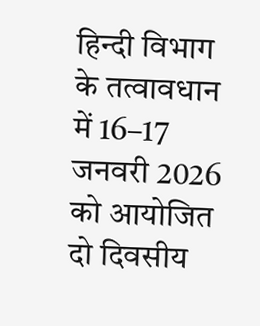हिन्दी विभाग के तत्वावधान में 16–17 जनवरी 2026 को आयोजित दो दिवसीय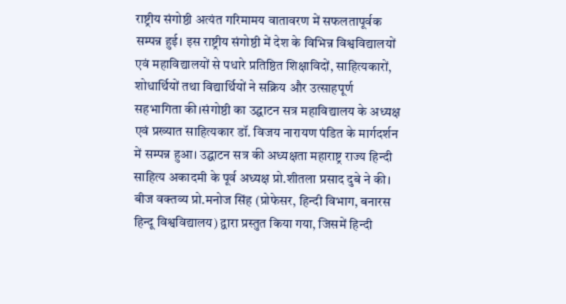राष्ट्रीय संगोष्ठी अत्यंत गरिमामय वातावरण में सफलतापूर्वक सम्पन्न हुई। इस राष्ट्रीय संगोष्ठी में देश के विभिन्न विश्वविद्यालयों एवं महाविद्यालयों से पधारे प्रतिष्ठित शिक्षाविदों, साहित्यकारों, शोधार्थियों तथा विद्यार्थियों ने सक्रिय और उत्साहपूर्ण सहभागिता की।संगोष्ठी का उद्घाटन सत्र महाविद्यालय के अध्यक्ष एवं प्रख्यात साहित्यकार डॉ. विजय नारायण पंडित के मार्गदर्शन में सम्पन्न हुआ। उद्घाटन सत्र की अध्यक्षता महाराष्ट्र राज्य हिन्दी साहित्य अकादमी के पूर्व अध्यक्ष प्रो.शीतला प्रसाद दुबे ने की। बीज वक्तव्य प्रो.मनोज सिंह (प्रोफेसर, हिन्दी विभाग, बनारस हिन्दू विश्वविद्यालय) द्वारा प्रस्तुत किया गया, जिसमें हिन्दी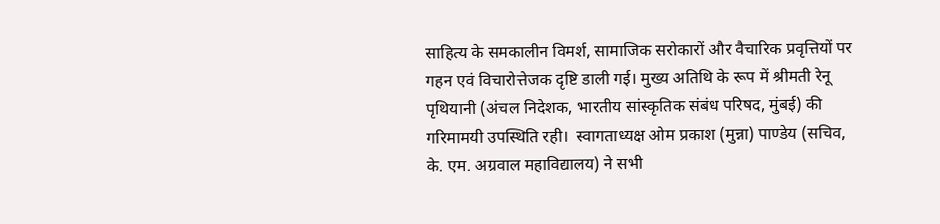साहित्य के समकालीन विमर्श, सामाजिक सरोकारों और वैचारिक प्रवृत्तियों पर गहन एवं विचारोत्तेजक दृष्टि डाली गई। मुख्य अतिथि के रूप में श्रीमती रेनू पृथियानी (अंचल निदेशक, भारतीय सांस्कृतिक संबंध परिषद, मुंबई) की गरिमामयी उपस्थिति रही।  स्वागताध्यक्ष ओम प्रकाश (मुन्ना) पाण्डेय (सचिव, के. एम. अग्रवाल महाविद्यालय) ने सभी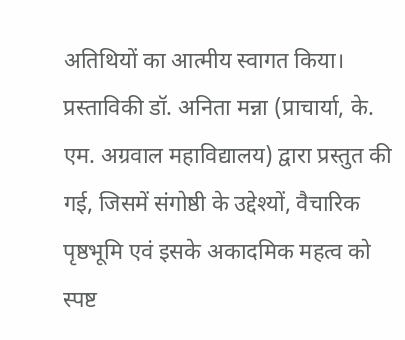अतिथियों का आत्मीय स्वागत किया। प्रस्ताविकी डॉ. अनिता मन्ना (प्राचार्या, के. एम. अग्रवाल महाविद्यालय) द्वारा प्रस्तुत की गई, जिसमें संगोष्ठी के उद्देश्यों, वैचारिक पृष्ठभूमि एवं इसके अकादमिक महत्व को स्पष्ट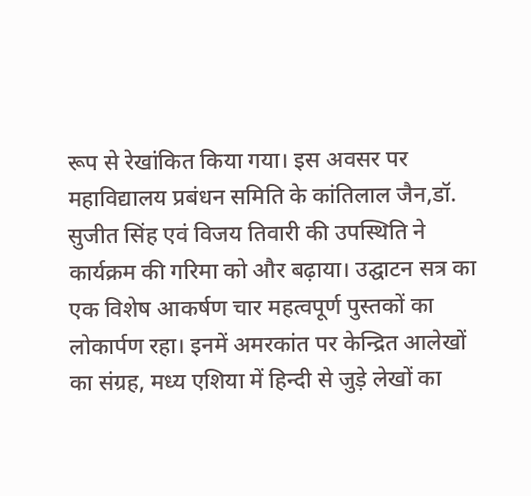रूप से रेखांकित किया गया। इस अवसर पर महाविद्यालय प्रबंधन समिति के कांतिलाल जैन,डॉ. सुजीत सिंह एवं विजय तिवारी की उपस्थिति ने कार्यक्रम की गरिमा को और बढ़ाया। उद्घाटन सत्र का एक विशेष आकर्षण चार महत्वपूर्ण पुस्तकों का लोकार्पण रहा। इनमें अमरकांत पर केन्द्रित आलेखों का संग्रह, मध्य एशिया में हिन्दी से जुड़े लेखों का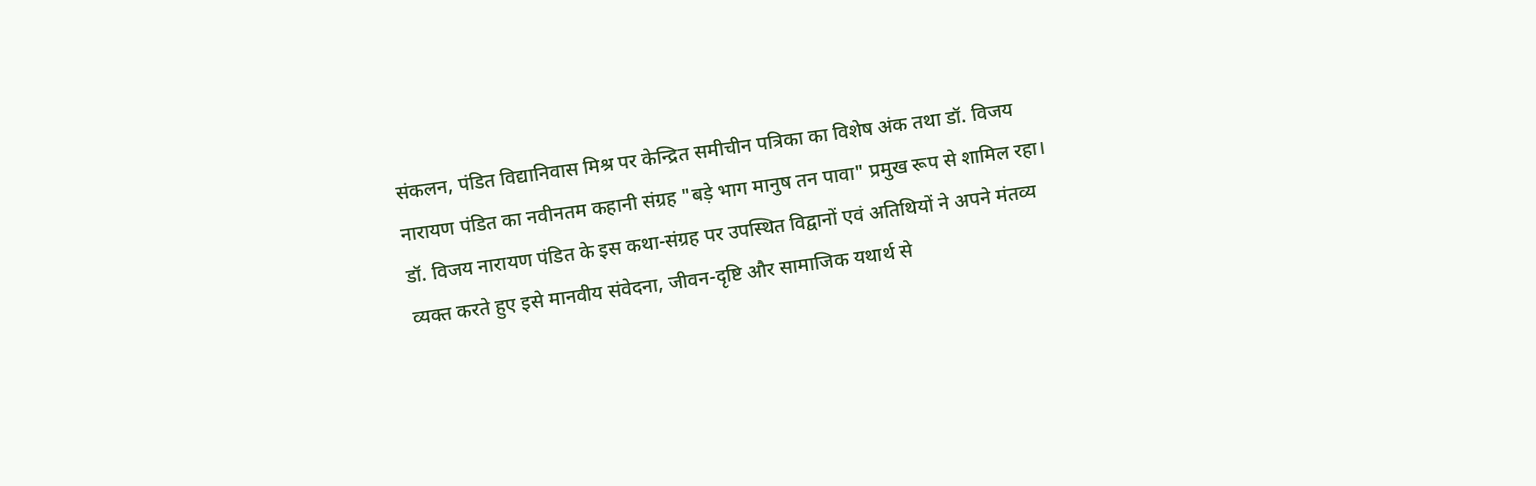संकलन, पंडित विद्यानिवास मिश्र पर केन्द्रित समीचीन पत्रिका का विशेष अंक तथा डॉ. विजय नारायण पंडित का नवीनतम कहानी संग्रह "बड़े भाग मानुष तन पावा" प्रमुख रूप से शामिल रहा। डॉ. विजय नारायण पंडित के इस कथा-संग्रह पर उपस्थित विद्वानों एवं अतिथियों ने अपने मंतव्य व्यक्त करते हुए इसे मानवीय संवेदना, जीवन-दृष्टि और सामाजिक यथार्थ से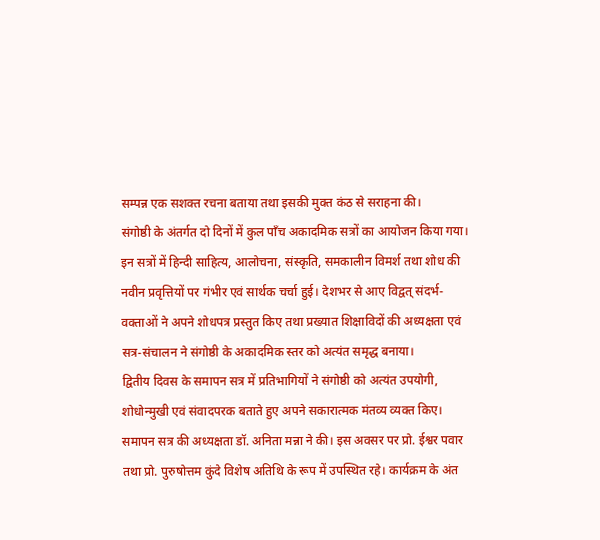सम्पन्न एक सशक्त रचना बताया तथा इसकी मुक्त कंठ से सराहना की।
संगोष्ठी के अंतर्गत दो दिनों में कुल पाँच अकादमिक सत्रों का आयोजन किया गया। इन सत्रों में हिन्दी साहित्य, आलोचना, संस्कृति, समकालीन विमर्श तथा शोध की नवीन प्रवृत्तियों पर गंभीर एवं सार्थक चर्चा हुई। देशभर से आए विद्वत् संदर्भ-वक्ताओं ने अपने शोधपत्र प्रस्तुत किए तथा प्रख्यात शिक्षाविदों की अध्यक्षता एवं सत्र-संचालन ने संगोष्ठी के अकादमिक स्तर को अत्यंत समृद्ध बनाया।
द्वितीय दिवस के समापन सत्र में प्रतिभागियों ने संगोष्ठी को अत्यंत उपयोगी, शोधोन्मुखी एवं संवादपरक बताते हुए अपने सकारात्मक मंतव्य व्यक्त किए। समापन सत्र की अध्यक्षता डॉ. अनिता मन्ना ने की। इस अवसर पर प्रो. ईश्वर पवार तथा प्रो. पुरुषोत्तम कुंदे विशेष अतिथि के रूप में उपस्थित रहे। कार्यक्रम के अंत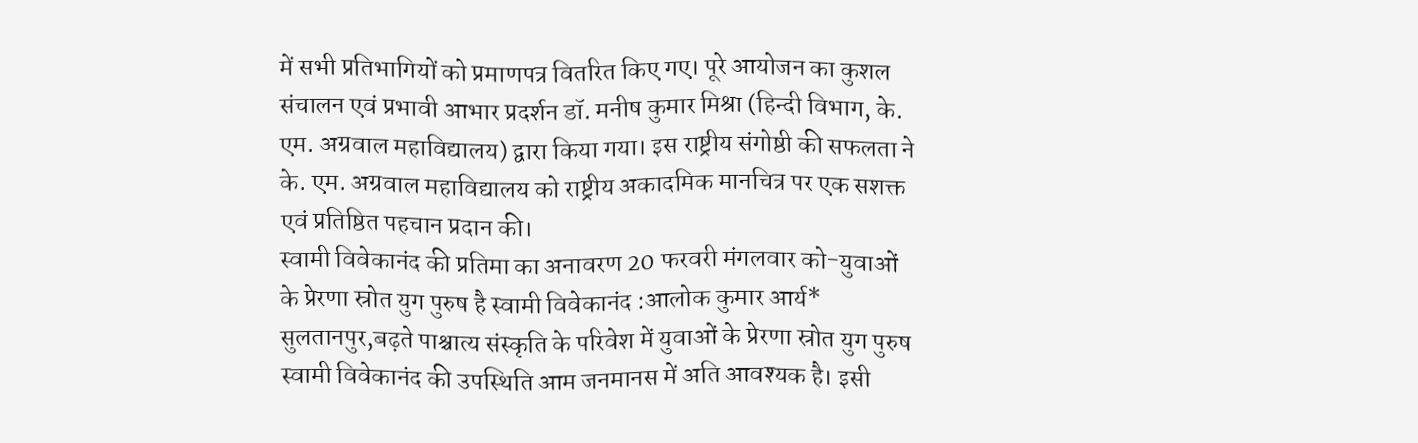में सभी प्रतिभागियों को प्रमाणपत्र वितरित किए गए। पूरे आयोजन का कुशल संचालन एवं प्रभावी आभार प्रदर्शन डॉ. मनीष कुमार मिश्रा (हिन्दी विभाग, के. एम. अग्रवाल महाविद्यालय) द्वारा किया गया। इस राष्ट्रीय संगोष्ठी की सफलता ने के. एम. अग्रवाल महाविद्यालय को राष्ट्रीय अकादमिक मानचित्र पर एक सशक्त एवं प्रतिष्ठित पहचान प्रदान की।
स्वामी विवेकानंद की प्रतिमा का अनावरण 20 फरवरी मंगलवार को-युवाओं के प्रेरणा स्रोत युग पुरुष है स्वामी विवेकानंद :आलोक कुमार आर्य*
सुलतानपुर,बढ़ते पाश्चात्य संस्कृति के परिवेश में युवाओं के प्रेरणा स्रोत युग पुरुष स्वामी विवेकानंद की उपस्थिति आम जनमानस में अति आवश्यक है। इसी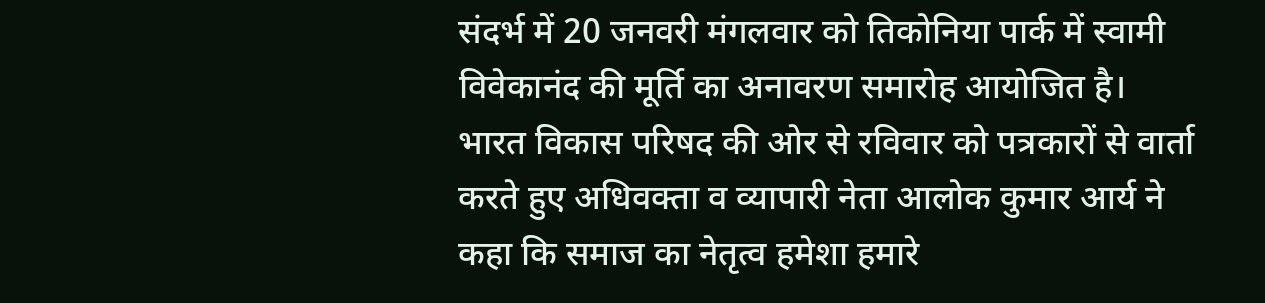संदर्भ में 20 जनवरी मंगलवार को तिकोनिया पार्क में स्वामी विवेकानंद की मूर्ति का अनावरण समारोह आयोजित है। भारत विकास परिषद की ओर से रविवार को पत्रकारों से वार्ता करते हुए अधिवक्ता व व्यापारी नेता आलोक कुमार आर्य ने कहा कि समाज का नेतृत्व हमेशा हमारे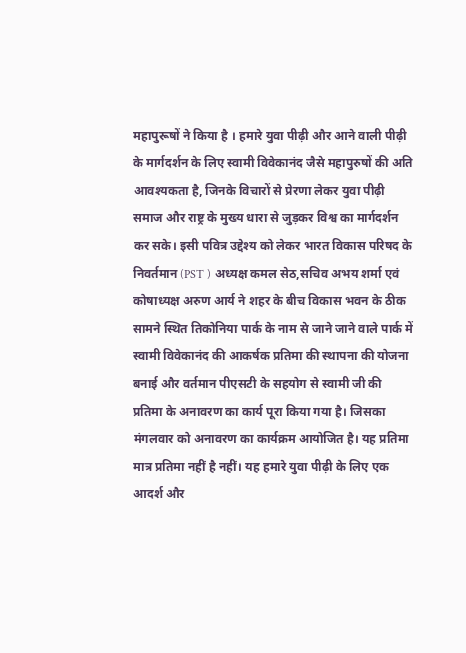महापुरूषों ने किया है । हमारे युवा पीढ़ी और आने वाली पीढ़ी के मार्गदर्शन के लिए स्वामी विवेकानंद जैसे महापुरुषों की अति आवश्यकता है, जिनके विचारों से प्रेरणा लेकर युवा पीढ़ी समाज और राष्ट्र के मुख्य धारा से जुड़कर विश्व का मार्गदर्शन कर सके। इसी पवित्र उद्देश्य को लेकर भारत विकास परिषद के निवर्तमान (PST ) अध्यक्ष कमल सेठ,सचिव अभय शर्मा एवं कोषाध्यक्ष अरुण आर्य ने शहर के बीच विकास भवन के ठीक सामने स्थित तिकोनिया पार्क के नाम से जाने जाने वाले पार्क में स्वामी विवेकानंद की आकर्षक प्रतिमा की स्थापना की योजना बनाई और वर्तमान पीएसटी के सहयोग से स्वामी जी की प्रतिमा के अनावरण का कार्य पूरा किया गया है। जिसका मंगलवार को अनावरण का कार्यक्रम आयोजित है। यह प्रतिमा मात्र प्रतिमा नहीं है नहीं। यह हमारे युवा पीढ़ी के लिए एक आदर्श और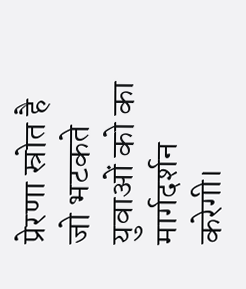प्रेरणा स्रोत है जो भटकते युवाओं को का मार्गदर्शन करेगी।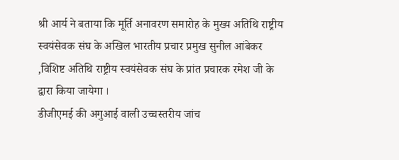श्री आर्य ने बताया कि मूर्ति अनावरण समारोह के मुख्य अतिथि राष्ट्रीय स्वयंसेवक संघ के अखिल भारतीय प्रचार प्रमुख सुनील आंबेकर ,विशिष्ट अतिथि राष्ट्रीय स्वयंसेवक संघ के प्रांत प्रचारक रमेश जी के द्वारा किया जायेगा ।
डीजीएमई की अगुआई वाली उच्चस्तरीय जांच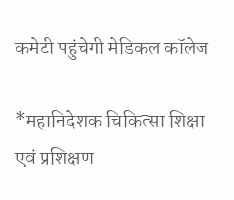कमेटी पहुंचेगी मेडिकल कॉलेज

*महानिदेशक चिकित्सा शिक्षा एवं प्रशिक्षण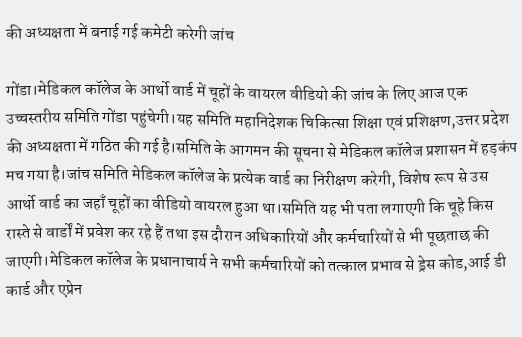की अध्यक्षता में बनाई गई कमेटी करेगी जांच

गोंडा।मेडिकल कॉलेज के आर्थो वार्ड में चूहों के वायरल वीडियो की जांच के लिए आज एक उच्चस्तरीय समिति गोंडा पहुंचेगी।यह समिति महानिदेशक चिकित्सा शिक्षा एवं प्रशिक्षण,उत्तर प्रदेश की अध्यक्षता में गठित की गई है।समिति के आगमन की सूचना से मेडिकल कॉलेज प्रशासन में हड़कंप मच गया है।जांच समिति मेडिकल कॉलेज के प्रत्येक वार्ड का निरीक्षण करेगी, विशेष रूप से उस आर्थो वार्ड का जहाँ चूहों का वीडियो वायरल हुआ था।समिति यह भी पता लगाएगी कि चूहे किस रास्ते से वार्डों में प्रवेश कर रहे हैं तथा इस दौरान अधिकारियों और कर्मचारियों से भी पूछताछ की जाएगी।मेडिकल कॉलेज के प्रधानाचार्य ने सभी कर्मचारियों को तत्काल प्रभाव से ड्रेस कोड,आई डी कार्ड और एप्रेन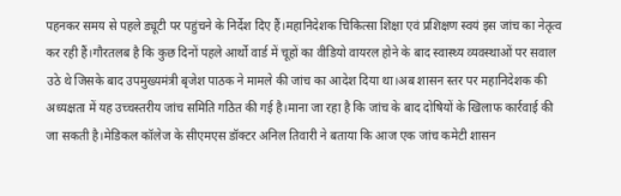पहनकर समय से पहले ड्यूटी पर पहुंचने के निर्देश दिए हैं।महानिदेशक चिकित्सा शिक्षा एवं प्रशिक्षण स्वयं इस जांच का नेतृत्व कर रही हैं।गौरतलब है कि कुछ दिनों पहले आर्थो वार्ड में चूहों का वीडियो वायरल होने के बाद स्वास्थ्य व्यवस्थाओं पर सवाल उठे थे जिसके बाद उपमुख्यमंत्री बृजेश पाठक ने मामले की जांच का आदेश दिया था।अब शासन स्तर पर महानिदेशक की अध्यक्षता में यह उच्चस्तरीय जांच समिति गठित की गई है।माना जा रहा है कि जांच के बाद दोषियों के खिलाफ कार्रवाई की जा सकती है।मेडिकल कॉलेज के सीएमएस डॉक्टर अनिल तिवारी ने बताया कि आज एक जांच कमेटी शासन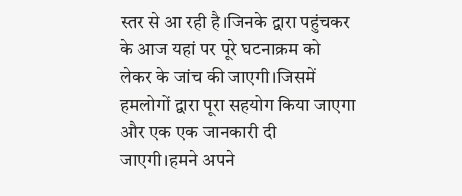स्तर से आ रही है।जिनके द्वारा पहुंचकर के आज यहां पर पूरे घटनाक्रम को लेकर के जांच की जाएगी।जिसमें हमलोगों द्वारा पूरा सहयोग किया जाएगा और एक एक जानकारी दी जाएगी।हमने अपने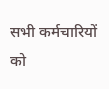सभी कर्मचारियों को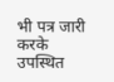भी पत्र जारी करके उपस्थित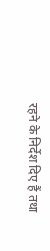रहने के निर्देश दिए हैं तथा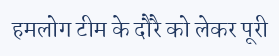हमलोग टीम के दौरै को लेकर पूरी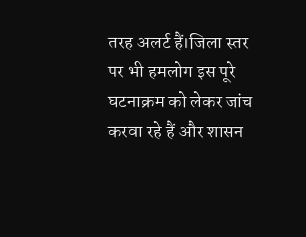तरह अलर्ट हैं।जिला स्तर पर भी हमलोग इस पूरे घटनाक्रम को लेकर जांच करवा रहे हैं और शासन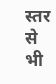स्तर से भी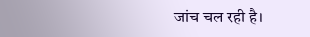जांच चल रही है।